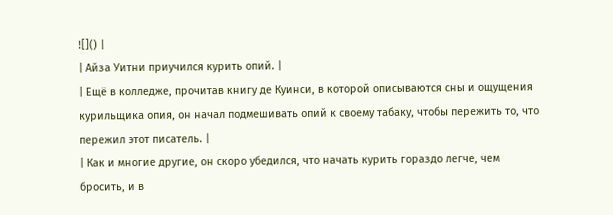![]() |
| Айза Уитни приучился курить опий. |
| Ещё в колледже, прочитав книгу де Куинси, в которой описываются сны и ощущения курильщика опия, он начал подмешивать опий к своему табаку, чтобы пережить то, что пережил этот писатель. |
| Как и многие другие, он скоро убедился, что начать курить гораздо легче, чем бросить, и в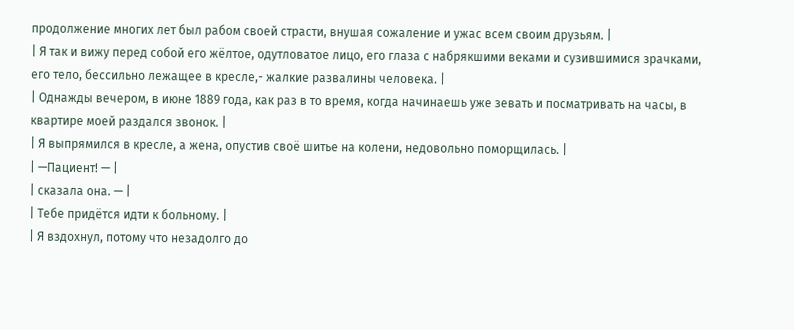продолжение многих лет был рабом своей страсти, внушая сожаление и ужас всем своим друзьям. |
| Я так и вижу перед собой его жёлтое, одутловатое лицо, его глаза с набрякшими веками и сузившимися зрачками, его тело, бессильно лежащее в кресле,- жалкие развалины человека. |
| Однажды вечером, в июне 1889 года, как раз в то время, когда начинаешь уже зевать и посматривать на часы, в квартире моей раздался звонок. |
| Я выпрямился в кресле, а жена, опустив своё шитье на колени, недовольно поморщилась. |
| —Пациент! — |
| сказала она. — |
| Тебе придётся идти к больному. |
| Я вздохнул, потому что незадолго до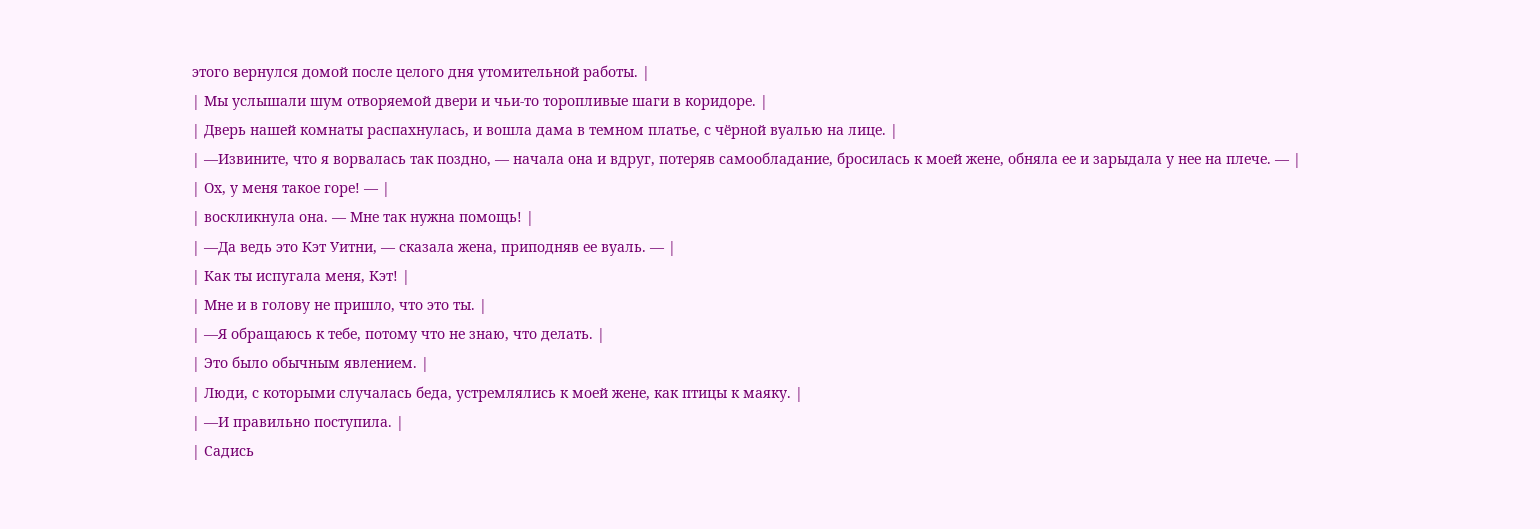этого вернулся домой после целого дня утомительной работы. |
| Мы услышали шум отворяемой двери и чьи-то торопливые шаги в коридоре. |
| Дверь нашей комнаты распахнулась, и вошла дама в темном платье, с чёрной вуалью на лице. |
| —Извините, что я ворвалась так поздно, — начала она и вдруг, потеряв самообладание, бросилась к моей жене, обняла ее и зарыдала у нее на плече. — |
| Ох, у меня такое горе! — |
| воскликнула она. — Мне так нужна помощь! |
| —Да ведь это Кэт Уитни, — сказала жена, приподняв ее вуаль. — |
| Как ты испугала меня, Кэт! |
| Мне и в голову не пришло, что это ты. |
| —Я обращаюсь к тебе, потому что не знаю, что делать. |
| Это было обычным явлением. |
| Люди, с которыми случалась беда, устремлялись к моей жене, как птицы к маяку. |
| —И правильно поступила. |
| Садись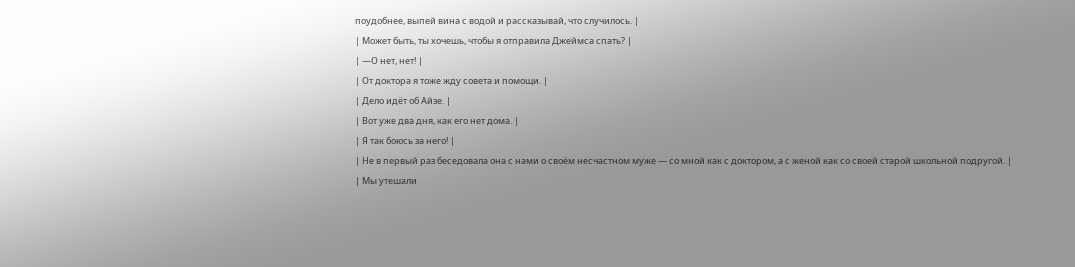поудобнее, выпей вина с водой и рассказывай, что случилось. |
| Может быть, ты хочешь, чтобы я отправила Джеймса спать? |
| —О нет, нет! |
| От доктора я тоже жду совета и помощи. |
| Дело идёт об Айзе. |
| Вот уже два дня, как его нет дома. |
| Я так боюсь за него! |
| Не в первый раз беседовала она с нами о своём несчастном муже — со мной как с доктором, а с женой как со своей старой школьной подругой. |
| Мы утешали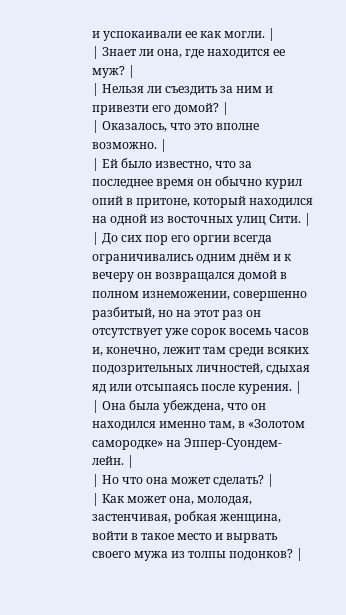и успокаивали ее как могли. |
| Знает ли она, где находится ее муж? |
| Нельзя ли съездить за ним и привезти его домой? |
| Оказалось, что это вполне возможно. |
| Ей было известно, что за последнее время он обычно курил опий в притоне, который находился на одной из восточных улиц Сити. |
| До сих пор его оргии всегда ограничивались одним днём и к вечеру он возвращался домой в полном изнеможении, совершенно разбитый, но на этот раз он отсутствует уже сорок восемь часов и, конечно, лежит там среди всяких подозрительных личностей, сдыхая яд или отсыпаясь после курения. |
| Она была убеждена, что он находился именно там, в «Золотом самородке» на Эппер-Суондем-лейн. |
| Но что она может сделать? |
| Как может она, молодая, застенчивая, робкая женщина, войти в такое место и вырвать своего мужа из толпы подонков? |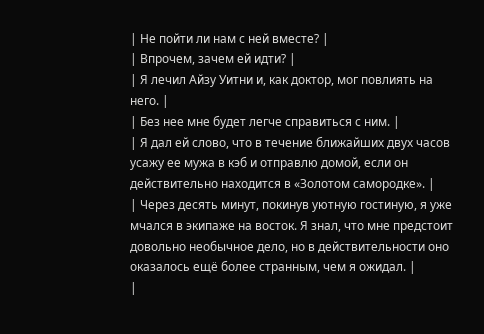| Не пойти ли нам с ней вместе? |
| Впрочем, зачем ей идти? |
| Я лечил Айзу Уитни и, как доктор, мог повлиять на него. |
| Без нее мне будет легче справиться с ним. |
| Я дал ей слово, что в течение ближайших двух часов усажу ее мужа в кэб и отправлю домой, если он действительно находится в «Золотом самородке». |
| Через десять минут, покинув уютную гостиную, я уже мчался в экипаже на восток. Я знал, что мне предстоит довольно необычное дело, но в действительности оно оказалось ещё более странным, чем я ожидал. |
|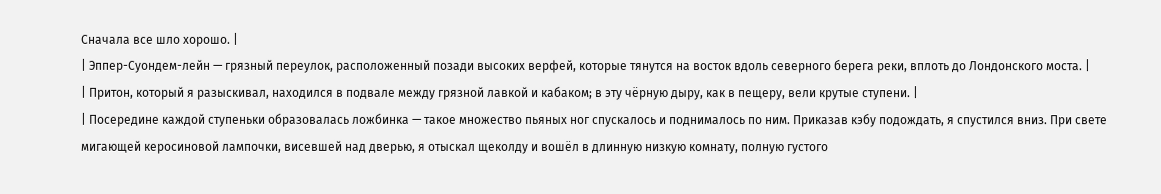Сначала все шло хорошо. |
| Эппер-Суондем-лейн — грязный переулок, расположенный позади высоких верфей, которые тянутся на восток вдоль северного берега реки, вплоть до Лондонского моста. |
| Притон, который я разыскивал, находился в подвале между грязной лавкой и кабаком; в эту чёрную дыру, как в пещеру, вели крутые ступени. |
| Посередине каждой ступеньки образовалась ложбинка — такое множество пьяных ног спускалось и поднималось по ним. Приказав кэбу подождать, я спустился вниз. При свете мигающей керосиновой лампочки, висевшей над дверью, я отыскал щеколду и вошёл в длинную низкую комнату, полную густого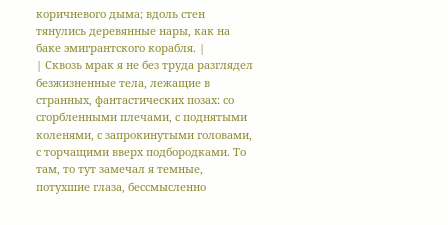коричневого дыма; вдоль стен тянулись деревянные нары, как на баке эмигрантского корабля. |
| Сквозь мрак я не без труда разглядел безжизненные тела, лежащие в странных, фантастических позах: со сгорбленными плечами, с поднятыми коленями, с запрокинутыми головами, с торчащими вверх подбородками. То там, то тут замечал я темные, потухшие глаза, бессмысленно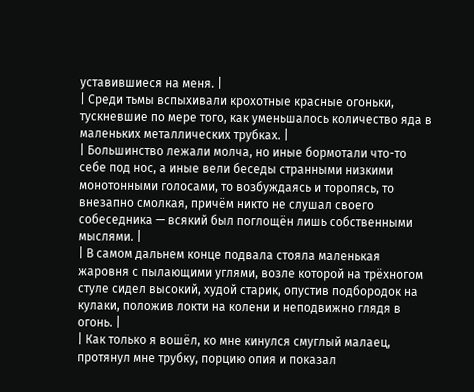уставившиеся на меня. |
| Среди тьмы вспыхивали крохотные красные огоньки, тускневшие по мере того, как уменьшалось количество яда в маленьких металлических трубках. |
| Большинство лежали молча, но иные бормотали что-то себе под нос, а иные вели беседы странными низкими монотонными голосами, то возбуждаясь и торопясь, то внезапно смолкая, причём никто не слушал своего собеседника — всякий был поглощён лишь собственными мыслями. |
| В самом дальнем конце подвала стояла маленькая жаровня с пылающими углями, возле которой на трёхногом стуле сидел высокий, худой старик, опустив подбородок на кулаки, положив локти на колени и неподвижно глядя в огонь. |
| Как только я вошёл, ко мне кинулся смуглый малаец, протянул мне трубку, порцию опия и показал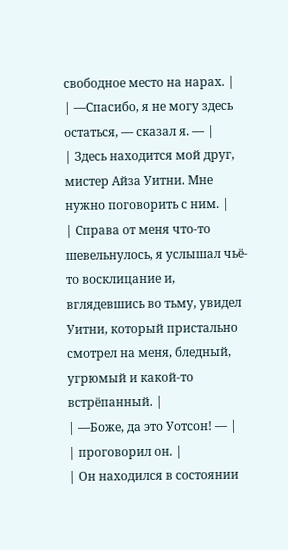свободное место на нарах. |
| —Спасибо, я не могу здесь остаться, — сказал я. — |
| Здесь находится мой друг, мистер Айза Уитни. Мне нужно поговорить с ним. |
| Справа от меня что-то шевельнулось, я услышал чьё-то восклицание и, вглядевшись во тьму, увидел Уитни, который пристально смотрел на меня, бледный, угрюмый и какой-то встрёпанный. |
| —Боже, да это Уотсон! — |
| проговорил он. |
| Он находился в состоянии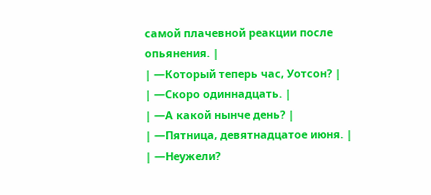самой плачевной реакции после опьянения. |
| —Который теперь час, Уотсон? |
| —Скоро одиннадцать. |
| —А какой нынче день? |
| —Пятница, девятнадцатое июня. |
| —Неужели?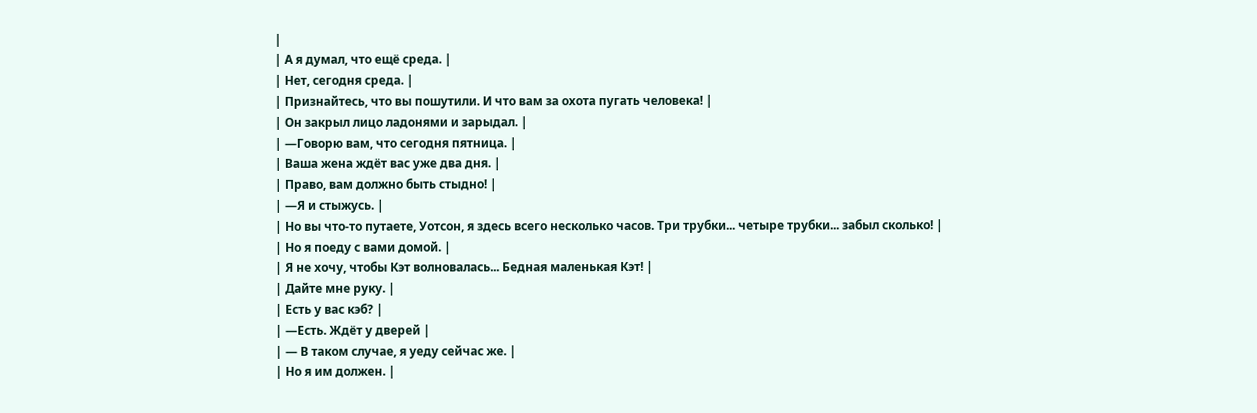|
| А я думал, что ещё среда. |
| Нет, сегодня среда. |
| Признайтесь, что вы пошутили. И что вам за охота пугать человека! |
| Он закрыл лицо ладонями и зарыдал. |
| —Говорю вам, что сегодня пятница. |
| Ваша жена ждёт вас уже два дня. |
| Право, вам должно быть стыдно! |
| —Я и стыжусь. |
| Но вы что-то путаете, Уотсон, я здесь всего несколько часов. Три трубки... четыре трубки... забыл сколько! |
| Но я поеду с вами домой. |
| Я не хочу, чтобы Кэт волновалась... Бедная маленькая Кэт! |
| Дайте мне руку. |
| Есть у вас кэб? |
| —Есть. Ждёт у дверей |
| — В таком случае, я уеду сейчас же. |
| Но я им должен. |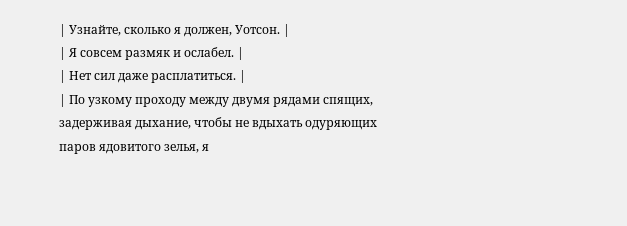| Узнайте, сколько я должен, Уотсон. |
| Я совсем размяк и ослабел. |
| Нет сил даже расплатиться. |
| По узкому проходу между двумя рядами спящих, задерживая дыхание, чтобы не вдыхать одуряющих паров ядовитого зелья, я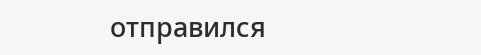отправился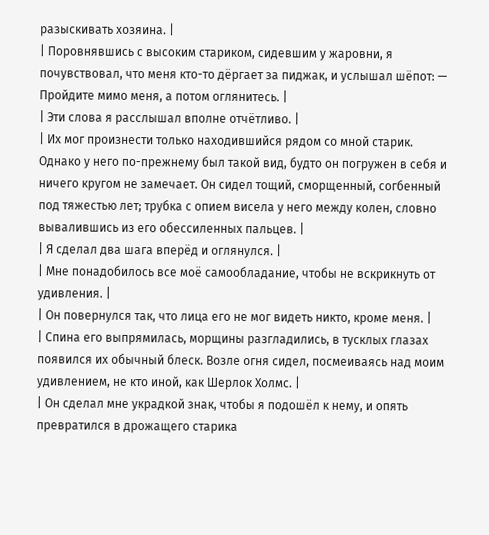разыскивать хозяина. |
| Поровнявшись с высоким стариком, сидевшим у жаровни, я почувствовал, что меня кто-то дёргает за пиджак, и услышал шёпот: — Пройдите мимо меня, а потом оглянитесь. |
| Эти слова я расслышал вполне отчётливо. |
| Их мог произнести только находившийся рядом со мной старик. Однако у него по-прежнему был такой вид, будто он погружен в себя и ничего кругом не замечает. Он сидел тощий, сморщенный, согбенный под тяжестью лет; трубка с опием висела у него между колен, словно вывалившись из его обессиленных пальцев. |
| Я сделал два шага вперёд и оглянулся. |
| Мне понадобилось все моё самообладание, чтобы не вскрикнуть от удивления. |
| Он повернулся так, что лица его не мог видеть никто, кроме меня. |
| Спина его выпрямилась, морщины разгладились, в тусклых глазах появился их обычный блеск. Возле огня сидел, посмеиваясь над моим удивлением, не кто иной, как Шерлок Холмс. |
| Он сделал мне украдкой знак, чтобы я подошёл к нему, и опять превратился в дрожащего старика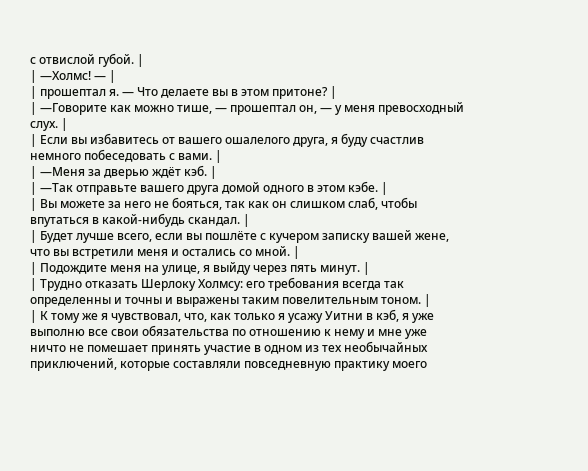с отвислой губой. |
| —Холмс! — |
| прошептал я. — Что делаете вы в этом притоне? |
| —Говорите как можно тише, — прошептал он, — у меня превосходный слух. |
| Если вы избавитесь от вашего ошалелого друга, я буду счастлив немного побеседовать с вами. |
| —Меня за дверью ждёт кэб. |
| —Так отправьте вашего друга домой одного в этом кэбе. |
| Вы можете за него не бояться, так как он слишком слаб, чтобы впутаться в какой-нибудь скандал. |
| Будет лучше всего, если вы пошлёте с кучером записку вашей жене, что вы встретили меня и остались со мной. |
| Подождите меня на улице, я выйду через пять минут. |
| Трудно отказать Шерлоку Холмсу: его требования всегда так определенны и точны и выражены таким повелительным тоном. |
| К тому же я чувствовал, что, как только я усажу Уитни в кэб, я уже выполню все свои обязательства по отношению к нему и мне уже ничто не помешает принять участие в одном из тех необычайных приключений, которые составляли повседневную практику моего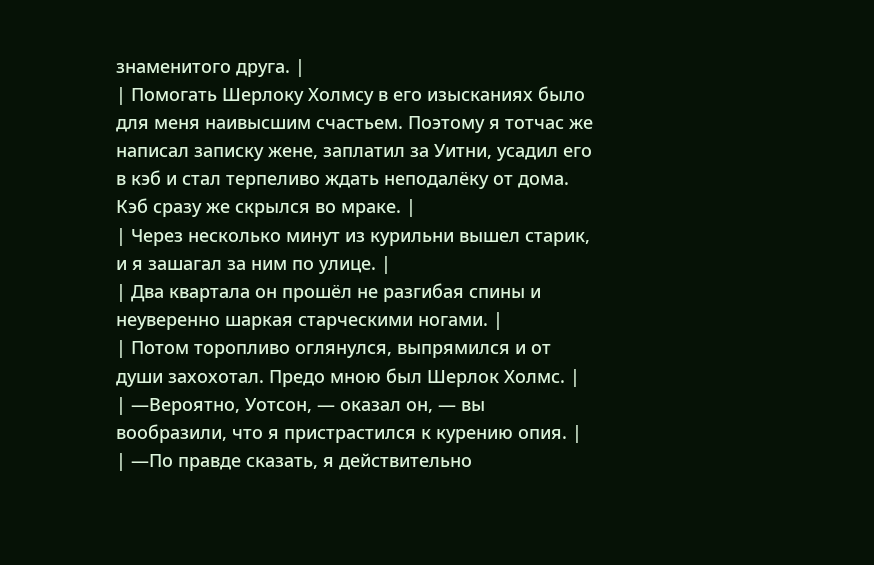знаменитого друга. |
| Помогать Шерлоку Холмсу в его изысканиях было для меня наивысшим счастьем. Поэтому я тотчас же написал записку жене, заплатил за Уитни, усадил его в кэб и стал терпеливо ждать неподалёку от дома. Кэб сразу же скрылся во мраке. |
| Через несколько минут из курильни вышел старик, и я зашагал за ним по улице. |
| Два квартала он прошёл не разгибая спины и неуверенно шаркая старческими ногами. |
| Потом торопливо оглянулся, выпрямился и от души захохотал. Предо мною был Шерлок Холмс. |
| —Вероятно, Уотсон, — оказал он, — вы вообразили, что я пристрастился к курению опия. |
| —По правде сказать, я действительно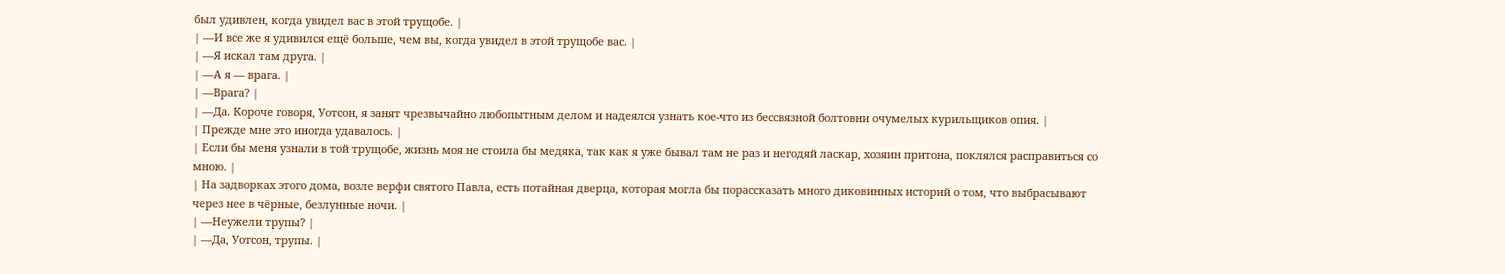был удивлен, когда увидел вас в этой трущобе. |
| —И все же я удивился ещё больше, чем вы, когда увидел в этой трущобе вас. |
| —Я искал там друга. |
| —А я — врага. |
| —Врага? |
| —Да. Короче говоря, Уотсон, я занят чрезвычайно любопытным делом и надеялся узнать кое-что из бессвязной болтовни очумелых курильщиков опия. |
| Прежде мне это иногда удавалось. |
| Если бы меня узнали в той трущобе, жизнь моя не стоила бы медяка, так как я уже бывал там не раз и негодяй ласкар, хозяин притона, поклялся расправиться со мною. |
| На задворках этого дома, возле верфи святого Павла, есть потайная дверца, которая могла бы порассказать много диковинных историй о том, что выбрасывают через нее в чёрные, безлунные ночи. |
| —Неужели трупы? |
| —Да, Уотсон, трупы. |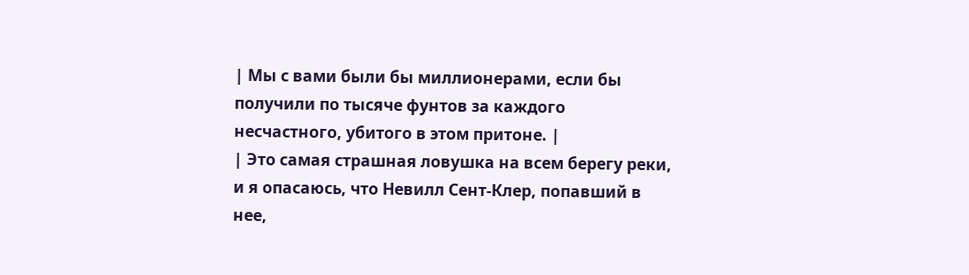| Мы с вами были бы миллионерами, если бы получили по тысяче фунтов за каждого несчастного, убитого в этом притоне. |
| Это самая страшная ловушка на всем берегу реки, и я опасаюсь, что Невилл Сент-Клер, попавший в нее,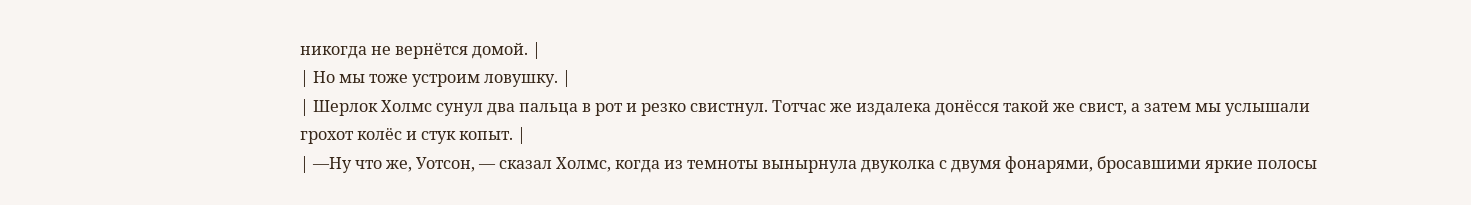никогда не вернётся домой. |
| Но мы тоже устроим ловушку. |
| Шерлок Холмс сунул два пальца в рот и резко свистнул. Тотчас же издалека донёсся такой же свист, а затем мы услышали грохот колёс и стук копыт. |
| —Ну что же, Уотсон, — сказал Холмс, когда из темноты вынырнула двуколка с двумя фонарями, бросавшими яркие полосы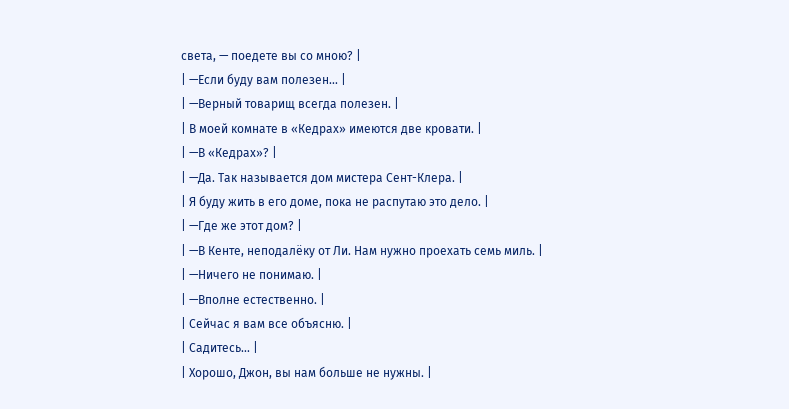света, — поедете вы со мною? |
| —Если буду вам полезен... |
| —Верный товарищ всегда полезен. |
| В моей комнате в «Кедрах» имеются две кровати. |
| —В «Кедрах»? |
| —Да. Так называется дом мистера Сент-Клера. |
| Я буду жить в его доме, пока не распутаю это дело. |
| —Где же этот дом? |
| —В Кенте, неподалёку от Ли. Нам нужно проехать семь миль. |
| —Ничего не понимаю. |
| —Вполне естественно. |
| Сейчас я вам все объясню. |
| Садитесь... |
| Хорошо, Джон, вы нам больше не нужны. |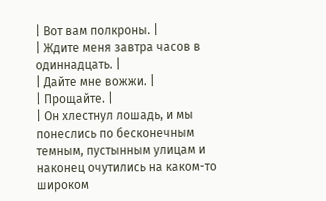| Вот вам полкроны. |
| Ждите меня завтра часов в одиннадцать. |
| Дайте мне вожжи. |
| Прощайте. |
| Он хлестнул лошадь, и мы понеслись по бесконечным темным, пустынным улицам и наконец очутились на каком-то широком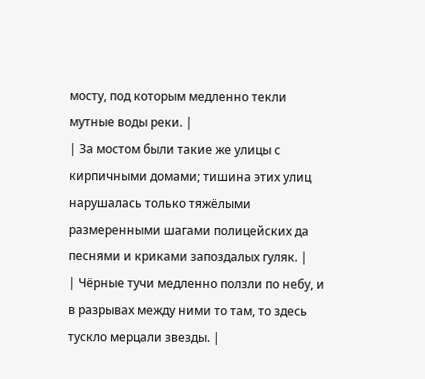мосту, под которым медленно текли мутные воды реки. |
| За мостом были такие же улицы с кирпичными домами; тишина этих улиц нарушалась только тяжёлыми размеренными шагами полицейских да песнями и криками запоздалых гуляк. |
| Чёрные тучи медленно ползли по небу, и в разрывах между ними то там, то здесь тускло мерцали звезды. |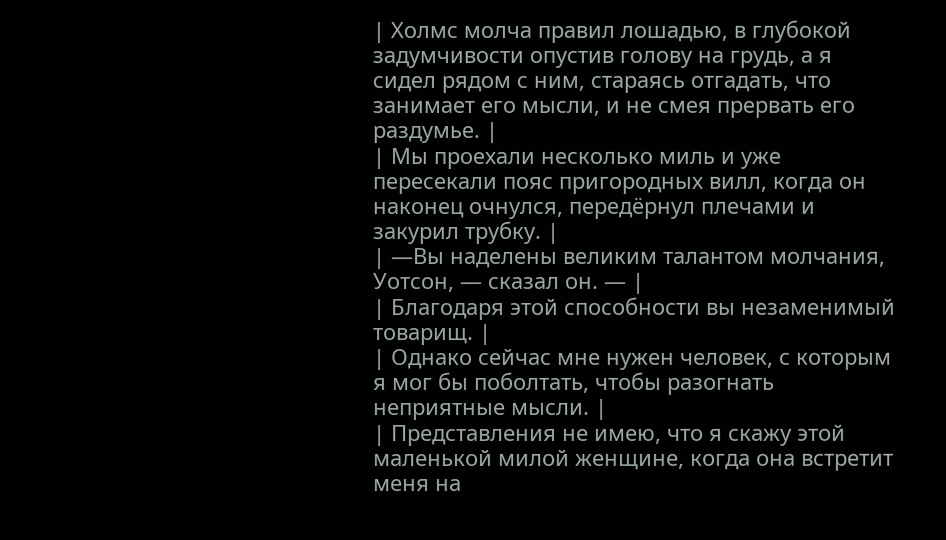| Холмс молча правил лошадью, в глубокой задумчивости опустив голову на грудь, а я сидел рядом с ним, стараясь отгадать, что занимает его мысли, и не смея прервать его раздумье. |
| Мы проехали несколько миль и уже пересекали пояс пригородных вилл, когда он наконец очнулся, передёрнул плечами и закурил трубку. |
| —Вы наделены великим талантом молчания, Уотсон, — сказал он. — |
| Благодаря этой способности вы незаменимый товарищ. |
| Однако сейчас мне нужен человек, с которым я мог бы поболтать, чтобы разогнать неприятные мысли. |
| Представления не имею, что я скажу этой маленькой милой женщине, когда она встретит меня на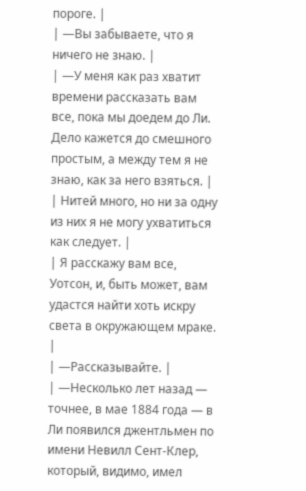пороге. |
| —Вы забываете, что я ничего не знаю. |
| —У меня как раз хватит времени рассказать вам все, пока мы доедем до Ли. Дело кажется до смешного простым, а между тем я не знаю, как за него взяться. |
| Нитей много, но ни за одну из них я не могу ухватиться как следует. |
| Я расскажу вам все, Уотсон, и, быть может, вам удастся найти хоть искру света в окружающем мраке. |
| —Рассказывайте. |
| —Несколько лет назад — точнее, в мае 1884 года — в Ли появился джентльмен по имени Невилл Сент-Клер, который, видимо, имел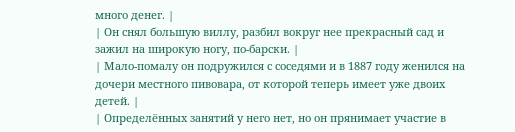много денег. |
| Он снял большую виллу, разбил вокруг нее прекрасный сад и зажил на широкую ногу, по-барски. |
| Мало-помалу он подружился с соседями и в 1887 году женился на дочери местного пивовара, от которой теперь имеет уже двоих детей. |
| Определённых занятий у него нет, но он прянимает участие в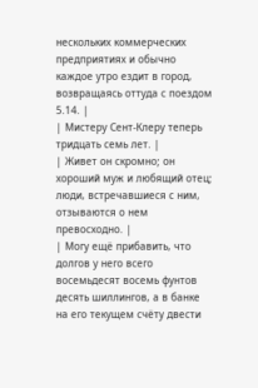нескольких коммерческих предприятиях и обычно каждое утро ездит в город, возвращаясь оттуда с поездом 5.14. |
| Мистеру Сент-Клеру теперь тридцать семь лет. |
| Живет он скромно; он хороший муж и любящий отец; люди, встречавшиеся с ним, отзываются о нем превосходно. |
| Могу ещё прибавить, что долгов у него всего восемьдесят восемь фунтов десять шиллингов, а в банке на его текущем счёту двести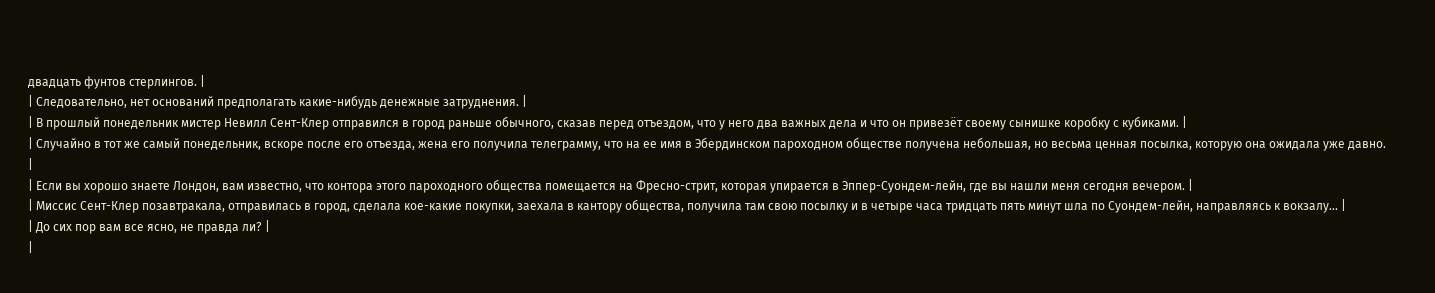двадцать фунтов стерлингов. |
| Следовательно, нет оснований предполагать какие-нибудь денежные затруднения. |
| В прошлый понедельник мистер Невилл Сент-Клер отправился в город раньше обычного, сказав перед отъездом, что у него два важных дела и что он привезёт своему сынишке коробку с кубиками. |
| Случайно в тот же самый понедельник, вскоре после его отъезда, жена его получила телеграмму, что на ее имя в Эбердинском пароходном обществе получена небольшая, но весьма ценная посылка, которую она ожидала уже давно. |
| Если вы хорошо знаете Лондон, вам известно, что контора этого пароходного общества помещается на Фресно-стрит, которая упирается в Эппер-Суондем-лейн, где вы нашли меня сегодня вечером. |
| Миссис Сент-Клер позавтракала, отправилась в город, сделала кое-какие покупки, заехала в кантору общества, получила там свою посылку и в четыре часа тридцать пять минут шла по Суондем-лейн, направляясь к вокзалу... |
| До сих пор вам все ясно, не правда ли? |
|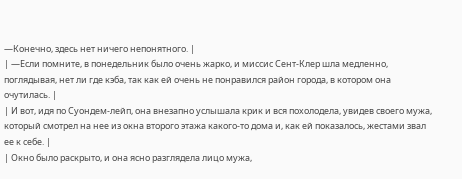—Конечно, здесь нет ничего непонятного. |
| —Если помните, в понедельник было очень жарко, и миссис Сент-Клер шла медленно, поглядывая, нет ли где кэба, так как ей очень не понравился район города, в котором она очутилась. |
| И вот, идя по Суондем-лейп, она внезапно услышала крик и вся похолодела, увидев своего мужа, который смотрел на нее из окна второго этажа какого-то дома и, как ей показалось, жестами звал ее к себе. |
| Окно было раскрыто, и она ясно разглядела лицо мужа,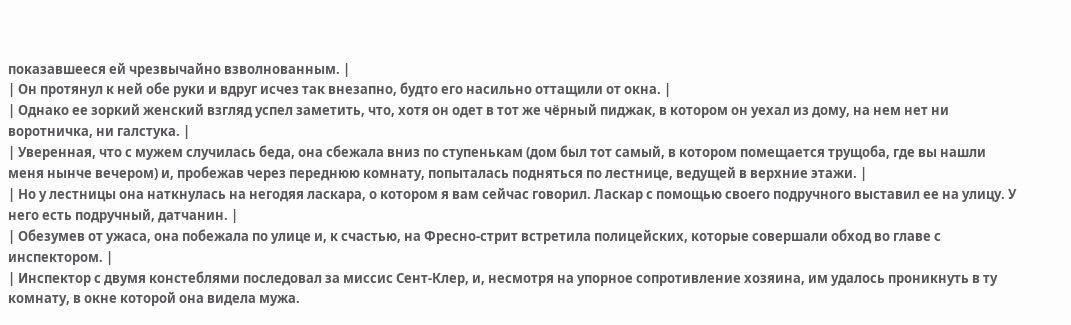показавшееся ей чрезвычайно взволнованным. |
| Он протянул к ней обе руки и вдруг исчез так внезапно, будто его насильно оттащили от окна. |
| Однако ее зоркий женский взгляд успел заметить, что, хотя он одет в тот же чёрный пиджак, в котором он уехал из дому, на нем нет ни воротничка, ни галстука. |
| Уверенная, что с мужем случилась беда, она сбежала вниз по ступенькам (дом был тот самый, в котором помещается трущоба, где вы нашли меня нынче вечером) и, пробежав через переднюю комнату, попыталась подняться по лестнице, ведущей в верхние этажи. |
| Но у лестницы она наткнулась на негодяя ласкара, о котором я вам сейчас говорил. Ласкар с помощью своего подручного выставил ее на улицу. У него есть подручный, датчанин. |
| Обезумев от ужаса, она побежала по улице и, к счастью, на Фресно-стрит встретила полицейских, которые совершали обход во главе с инспектором. |
| Инспектор с двумя констеблями последовал за миссис Сент-Клер, и, несмотря на упорное сопротивление хозяина, им удалось проникнуть в ту комнату, в окне которой она видела мужа.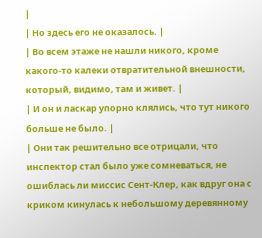|
| Но здесь его не оказалось. |
| Во всем этаже не нашли никого, кроме какого-то калеки отвратительной внешности, который, видимо, там и живет. |
| И он и ласкар упорно клялись, что тут никого больше не было. |
| Они так решительно все отрицали, что инспектор стал было уже сомневаться, не ошиблась ли миссис Сент-Клер, как вдруг она с криком кинулась к небольшому деревянному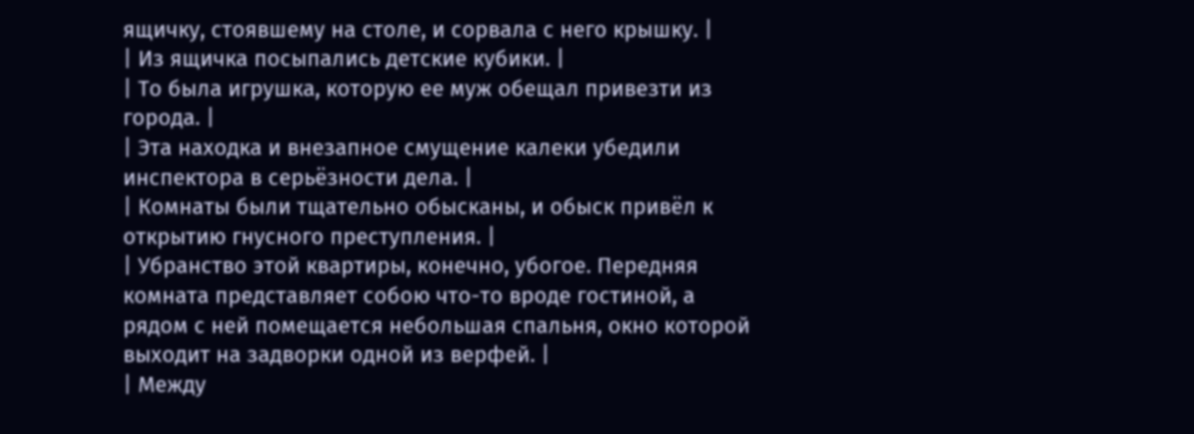ящичку, стоявшему на столе, и сорвала с него крышку. |
| Из ящичка посыпались детские кубики. |
| То была игрушка, которую ее муж обещал привезти из города. |
| Эта находка и внезапное смущение калеки убедили инспектора в серьёзности дела. |
| Комнаты были тщательно обысканы, и обыск привёл к открытию гнусного преступления. |
| Убранство этой квартиры, конечно, убогое. Передняя комната представляет собою что-то вроде гостиной, а рядом с ней помещается небольшая спальня, окно которой выходит на задворки одной из верфей. |
| Между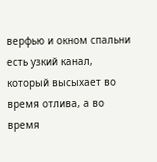верфью и окном спальни есть узкий канал, который высыхает во время отлива, а во время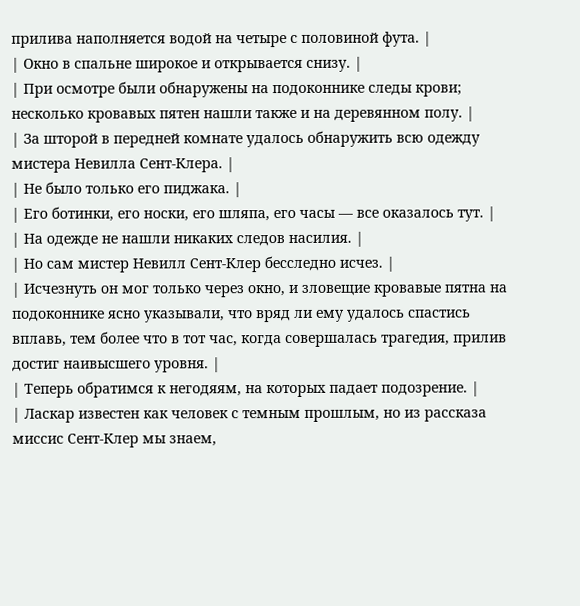прилива наполняется водой на четыре с половиной фута. |
| Окно в спальне широкое и открывается снизу. |
| При осмотре были обнаружены на подоконнике следы крови; несколько кровавых пятен нашли также и на деревянном полу. |
| За шторой в передней комнате удалось обнаружить всю одежду мистера Невилла Сент-Клера. |
| Не было только его пиджака. |
| Его ботинки, его носки, его шляпа, его часы — все оказалось тут. |
| На одежде не нашли никаких следов насилия. |
| Но сам мистер Невилл Сент-Клер бесследно исчез. |
| Исчезнуть он мог только через окно, и зловещие кровавые пятна на подоконнике ясно указывали, что вряд ли ему удалось спастись вплавь, тем более что в тот час, когда совершалась трагедия, прилив достиг наивысшего уровня. |
| Теперь обратимся к негодяям, на которых падает подозрение. |
| Ласкар известен как человек с темным прошлым, но из рассказа миссис Сент-Клер мы знаем,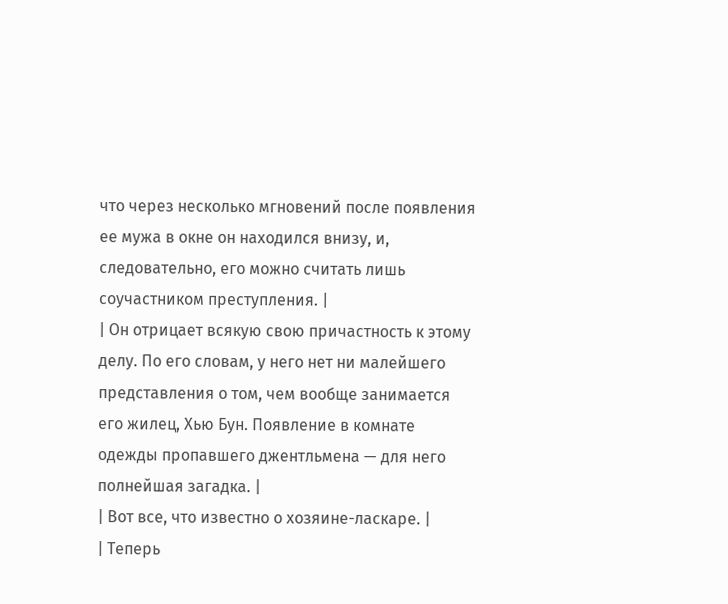что через несколько мгновений после появления ее мужа в окне он находился внизу, и, следовательно, его можно считать лишь соучастником преступления. |
| Он отрицает всякую свою причастность к этому делу. По его словам, у него нет ни малейшего представления о том, чем вообще занимается его жилец, Хью Бун. Появление в комнате одежды пропавшего джентльмена — для него полнейшая загадка. |
| Вот все, что известно о хозяине-ласкаре. |
| Теперь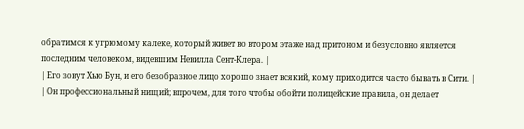обратимся к угрюмому калеке, который живет во втором этаже над притоном и безусловно является последним человеком, видевшим Невилла Сент-Клера. |
| Его зовут Хью Бун, и его безобразное лицо хорошо знает всякий, кому приходится часто бывать в Сити. |
| Он профессиональный нищий; впрочем, для того чтобы обойти полицейские правила, он делает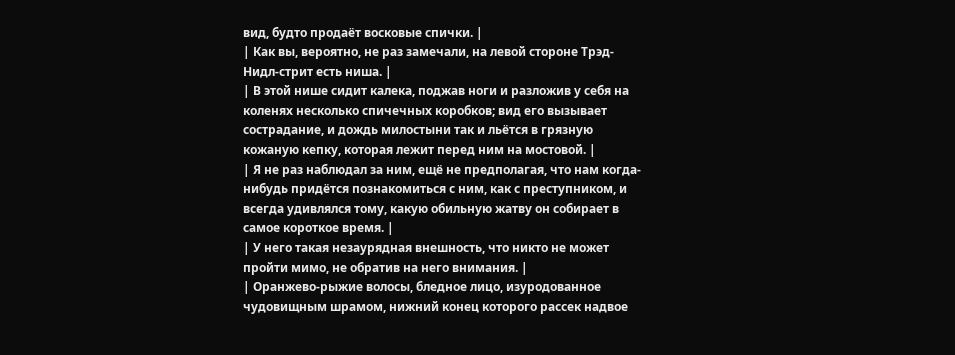вид, будто продаёт восковые спички. |
| Как вы, вероятно, не раз замечали, на левой стороне Трэд-Нидл-стрит есть ниша. |
| В этой нише сидит калека, поджав ноги и разложив у себя на коленях несколько спичечных коробков; вид его вызывает сострадание, и дождь милостыни так и льётся в грязную кожаную кепку, которая лежит перед ним на мостовой. |
| Я не раз наблюдал за ним, ещё не предполагая, что нам когда-нибудь придётся познакомиться с ним, как с преступником, и всегда удивлялся тому, какую обильную жатву он собирает в самое короткое время. |
| У него такая незаурядная внешность, что никто не может пройти мимо, не обратив на него внимания. |
| Оранжево-рыжие волосы, бледное лицо, изуродованное чудовищным шрамом, нижний конец которого рассек надвое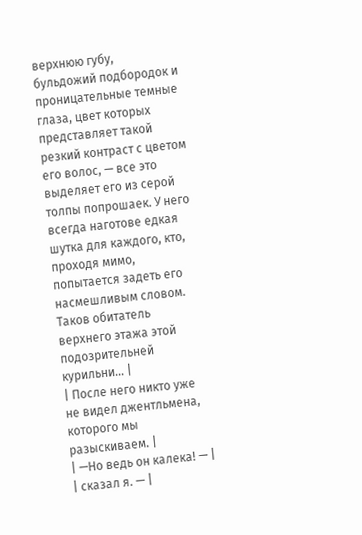верхнюю губу, бульдожий подбородок и проницательные темные глаза, цвет которых представляет такой резкий контраст с цветом его волос, — все это выделяет его из серой толпы попрошаек. У него всегда наготове едкая шутка для каждого, кто, проходя мимо, попытается задеть его насмешливым словом. Таков обитатель верхнего этажа этой подозрительней курильни... |
| После него никто уже не видел джентльмена, которого мы разыскиваем. |
| —Но ведь он калека! — |
| сказал я. — |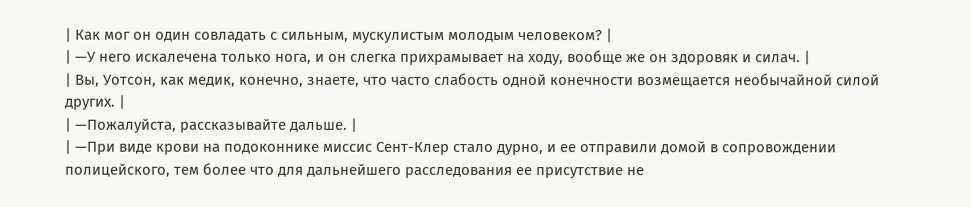| Как мог он один совладать с сильным, мускулистым молодым человеком? |
| —У него искалечена только нога, и он слегка прихрамывает на ходу, вообще же он здоровяк и силач. |
| Вы, Уотсон, как медик, конечно, знаете, что часто слабость одной конечности возмещается необычайной силой других. |
| —Пожалуйста, рассказывайте дальше. |
| —При виде крови на подоконнике миссис Сент-Клер стало дурно, и ее отправили домой в сопровождении полицейского, тем более что для дальнейшего расследования ее присутствие не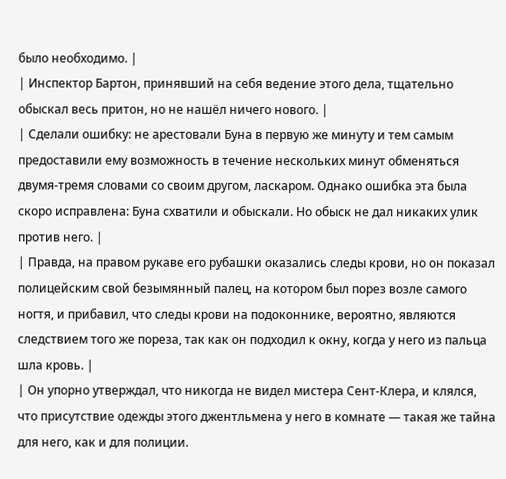было необходимо. |
| Инспектор Бартон, принявший на себя ведение этого дела, тщательно обыскал весь притон, но не нашёл ничего нового. |
| Сделали ошибку: не арестовали Буна в первую же минуту и тем самым предоставили ему возможность в течение нескольких минут обменяться двумя-тремя словами со своим другом, ласкаром. Однако ошибка эта была скоро исправлена: Буна схватили и обыскали. Но обыск не дал никаких улик против него. |
| Правда, на правом рукаве его рубашки оказались следы крови, но он показал полицейским свой безымянный палец, на котором был порез возле самого ногтя, и прибавил, что следы крови на подоконнике, вероятно, являются следствием того же пореза, так как он подходил к окну, когда у него из пальца шла кровь. |
| Он упорно утверждал, что никогда не видел мистера Сент-Клера, и клялся, что присутствие одежды этого джентльмена у него в комнате — такая же тайна для него, как и для полиции.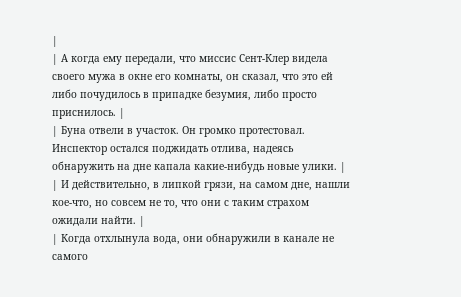|
| А когда ему передали, что миссис Сент-Клер видела своего мужа в окне его комнаты, он сказал, что это ей либо почудилось в припадке безумия, либо просто приснилось. |
| Буна отвели в участок. Он громко протестовал. Инспектор остался поджидать отлива, надеясь обнаружить на дне капала какие-нибудь новые улики. |
| И действительно, в липкой грязи, на самом дне, нашли кое-что, но совсем не то, что они с таким страхом ожидали найти. |
| Когда отхлынула вода, они обнаружили в канале не самого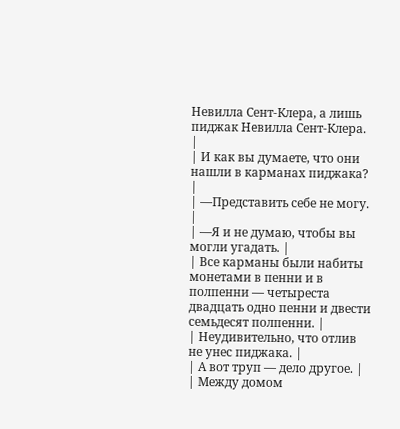Невилла Сент-Клера, а лишь пиджак Heвилла Сент-Клера. |
| И как вы думаете, что они нашли в карманах пиджака? |
| —Представить себе не могу. |
| —Я и не думаю, чтобы вы могли угадать. |
| Все карманы были набиты монетами в пенни и в полпенни — четыреста двадцать одно пенни и двести семьдесят полпенни. |
| Неудивительно, что отлив не унес пиджака. |
| А вот труп — дело другое. |
| Между домом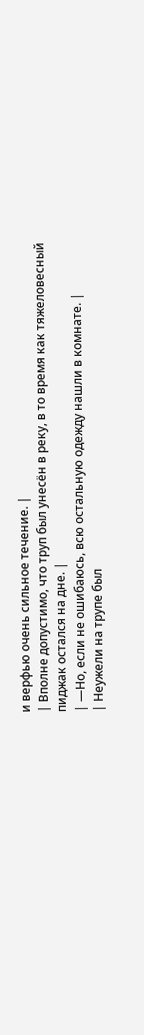и верфью очень сильное течение. |
| Вполне допустимо, что труп был унесён в реку, в то время как тяжеловесный пиджак остался на дне. |
| —Но, если не ошибаюсь, всю остальную одежду нашли в комнате. |
| Неужели на трупе был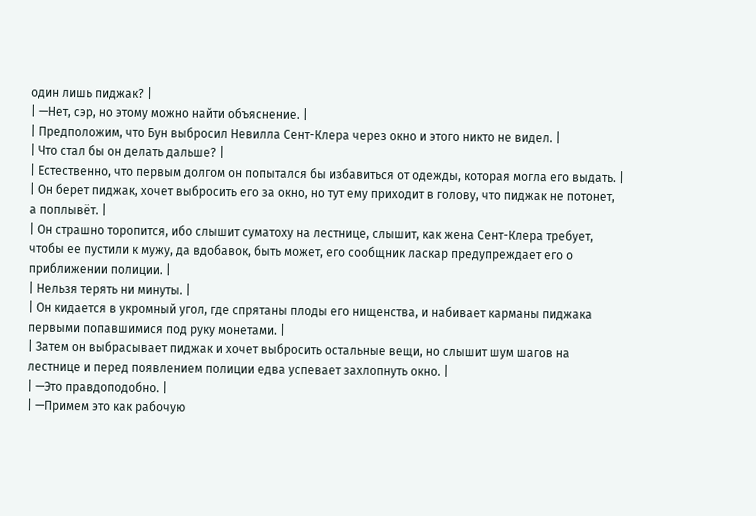один лишь пиджак? |
| —Нет, сэр, но этому можно найти объяснение. |
| Предположим, что Бун выбросил Невилла Сент-Клера через окно и этого никто не видел. |
| Что стал бы он делать дальше? |
| Естественно, что первым долгом он попытался бы избавиться от одежды, которая могла его выдать. |
| Он берет пиджак, хочет выбросить его за окно, но тут ему приходит в голову, что пиджак не потонет, а поплывёт. |
| Он страшно торопится, ибо слышит суматоху на лестнице, слышит, как жена Сент-Клера требует, чтобы ее пустили к мужу, да вдобавок, быть может, его сообщник ласкар предупреждает его о приближении полиции. |
| Нельзя терять ни минуты. |
| Он кидается в укромный угол, где спрятаны плоды его нищенства, и набивает карманы пиджака первыми попавшимися под руку монетами. |
| Затем он выбрасывает пиджак и хочет выбросить остальные вещи, но слышит шум шагов на лестнице и перед появлением полиции едва успевает захлопнуть окно. |
| —Это правдоподобно. |
| —Примем это как рабочую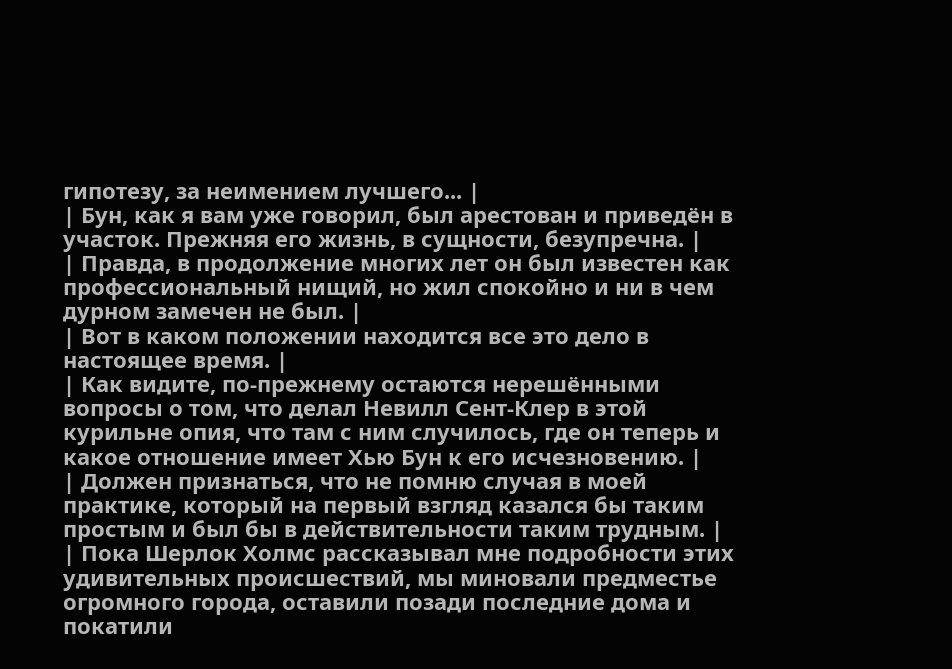гипотезу, за неимением лучшего... |
| Бун, как я вам уже говорил, был арестован и приведён в участок. Прежняя его жизнь, в сущности, безупречна. |
| Правда, в продолжение многих лет он был известен как профессиональный нищий, но жил спокойно и ни в чем дурном замечен не был. |
| Вот в каком положении находится все это дело в настоящее время. |
| Как видите, по-прежнему остаются нерешёнными вопросы о том, что делал Невилл Сент-Клер в этой курильне опия, что там с ним случилось, где он теперь и какое отношение имеет Хью Бун к его исчезновению. |
| Должен признаться, что не помню случая в моей практике, который на первый взгляд казался бы таким простым и был бы в действительности таким трудным. |
| Пока Шерлок Холмс рассказывал мне подробности этих удивительных происшествий, мы миновали предместье огромного города, оставили позади последние дома и покатили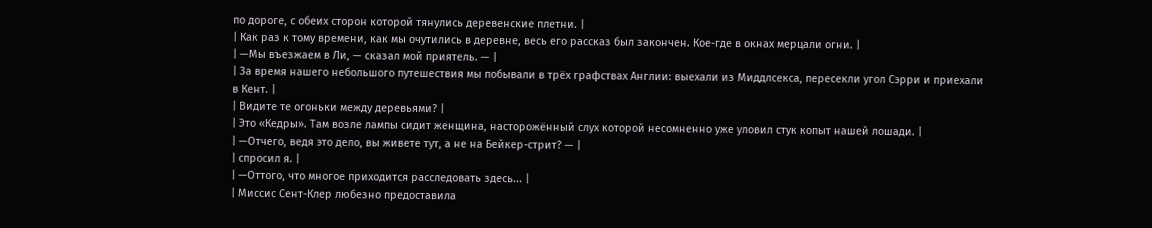по дороге, с обеих сторон которой тянулись деревенские плетни. |
| Как раз к тому времени, как мы очутились в деревне, весь его рассказ был закончен. Кое-где в окнах мерцали огни. |
| —Мы въезжаем в Ли, — сказал мой приятель. — |
| За время нашего небольшого путешествия мы побывали в трёх графствах Англии: выехали из Миддлсекса, пересекли угол Сэрри и приехали в Кент. |
| Видите те огоньки между деревьями? |
| Это «Кедры». Там возле лампы сидит женщина, насторожённый слух которой несомненно уже уловил стук копыт нашей лошади. |
| —Отчего, ведя это дело, вы живете тут, а не на Бейкер-стрит? — |
| спросил я. |
| —Оттого, что многое приходится расследовать здесь... |
| Миссис Сент-Клер любезно предоставила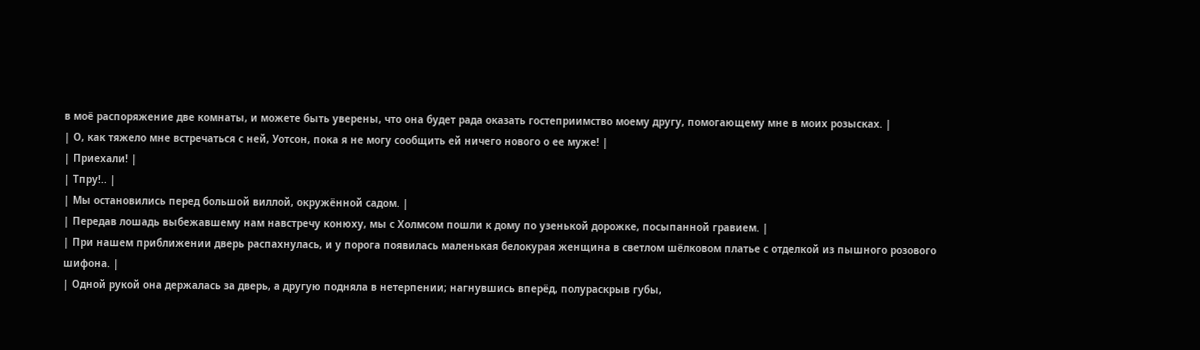в моё распоряжение две комнаты, и можете быть уверены, что она будет рада оказать гостеприимство моему другу, помогающему мне в моих розысках. |
| О, как тяжело мне встречаться с ней, Уотсон, пока я не могу сообщить ей ничего нового о ее муже! |
| Приехали! |
| Тпру!.. |
| Мы остановились перед большой виллой, окружённой садом. |
| Передав лошадь выбежавшему нам навстречу конюху, мы с Холмсом пошли к дому по узенькой дорожке, посыпанной гравием. |
| При нашем приближении дверь распахнулась, и у порога появилась маленькая белокурая женщина в светлом шёлковом платье с отделкой из пышного розового шифона. |
| Одной рукой она держалась за дверь, а другую подняла в нетерпении; нагнувшись вперёд, полураскрыв губы,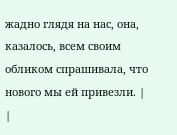жадно глядя на нас, она, казалось, всем своим обликом спрашивала, что нового мы ей привезли. |
|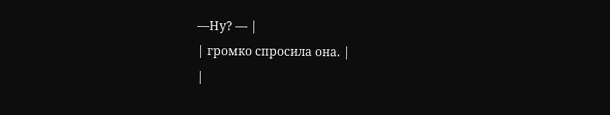—Ну? — |
| громко спросила она. |
|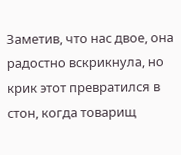Заметив, что нас двое, она радостно вскрикнула, но крик этот превратился в стон, когда товарищ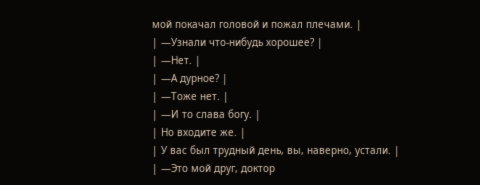мой покачал головой и пожал плечами. |
| —Узнали что-нибудь хорошее? |
| —Нет. |
| —А дурное? |
| —Тоже нет. |
| —И то слава богу. |
| Но входите же. |
| У вас был трудный день, вы, наверно, устали. |
| —Это мой друг, доктор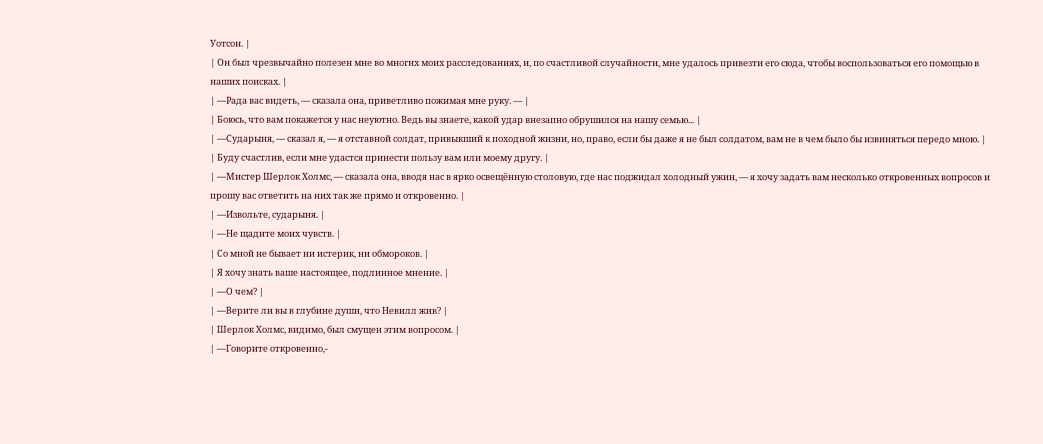Уотсон. |
| Он был чрезвычайно полезен мне во многих моих расследованиях, и, по счастливой случайности, мне удалось привезти его сюда, чтобы воспользоваться его помощью в наших поисках. |
| —Рада вас видеть, — сказала она, приветливо пожимая мне руку. — |
| Боюсь, что вам покажется у нас неуютно. Ведь вы знаете, какой удар внезапно обрушился на нашу семью... |
| —Сударыня, — сказал я, — я отставной солдат, привыкший к походной жизни, но, право, если бы даже я не был солдатом, вам не в чем было бы извиняться передо мною. |
| Буду счастлив, если мне удастся принести пользу вам или моему другу. |
| —Мистер Шерлок Холмс, — сказала она, вводя нас в ярко освещённую столовую, где нас поджидал холодный ужин, — я хочу задать вам несколько откровенных вопросов и прошу вас ответить на них так же прямо и откровенно. |
| —Извольте, сударыня. |
| —Не щадите моих чувств. |
| Со мной не бывает ни истерик, ни обмороков. |
| Я хочу знать ваше настоящее, подлинное мнение. |
| —О чем? |
| —Верите ли вы в глубине души, что Невилл жив? |
| Шерлок Холмс, видимо, был смущен этим вопросом. |
| —Говорите откровенно,-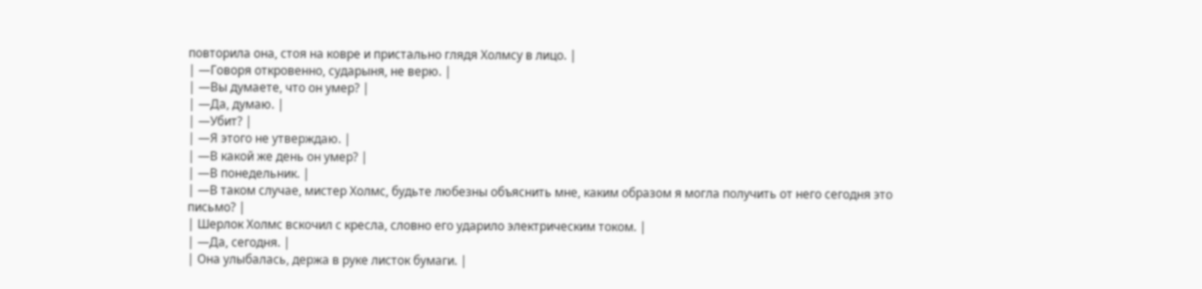повторила она, стоя на ковре и пристально глядя Холмсу в лицо. |
| —Говоря откровенно, сударыня, не верю. |
| —Вы думаете, что он умер? |
| —Да, думаю. |
| —Убит? |
| —Я этого не утверждаю. |
| —В какой же день он умер? |
| —В понедельник. |
| —В таком случае, мистер Холмс, будьте любезны объяснить мне, каким образом я могла получить от него сегодня это письмо? |
| Шерлок Холмс вскочил с кресла, словно его ударило электрическим током. |
| —Да, сегодня. |
| Она улыбалась, держа в руке листок бумаги. |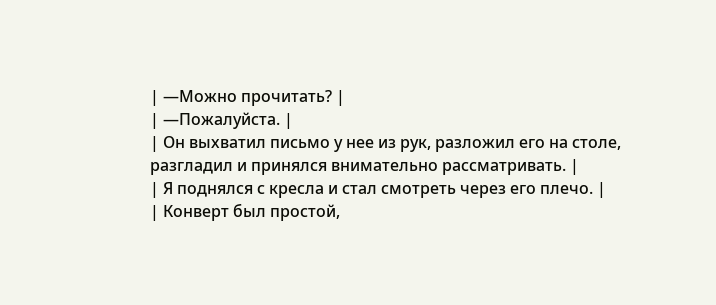| —Можно прочитать? |
| —Пожалуйста. |
| Он выхватил письмо у нее из рук, разложил его на столе, разгладил и принялся внимательно рассматривать. |
| Я поднялся с кресла и стал смотреть через его плечо. |
| Конверт был простой,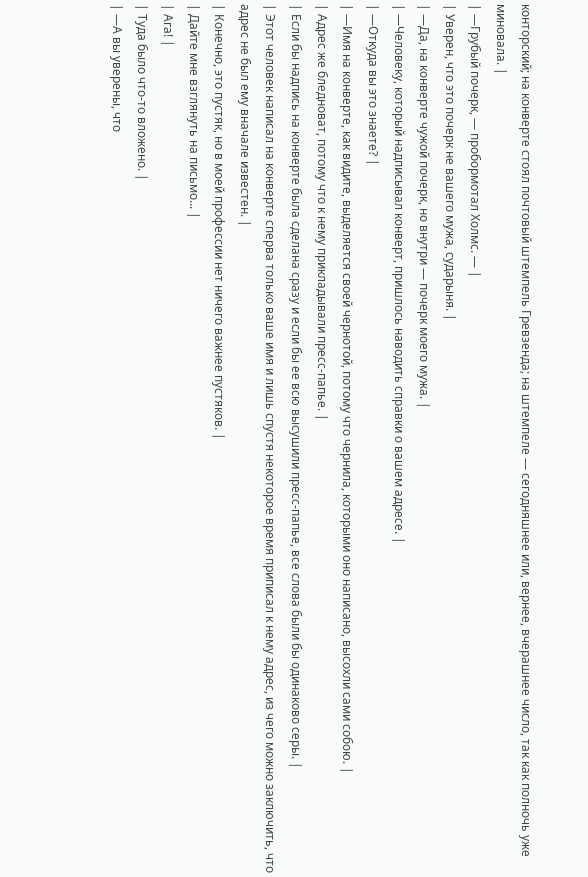конторский; на конверте стоял почтовый штемпель Гревзенда; на штемпеле — сегодняшнее или, вернее, вчерашнее число, так как полночь уже миновала. |
| —Грубый почерк, — пробормотал Холмс. — |
| Уверен, что это почерк не вашего мужа, сударыня. |
| —Да, на конверте чужой почерк, но внутри — почерк моего мужа. |
| —Человеку, который надписывал конверт, пришлось наводить справки о вашем адресе. |
| —Откуда вы это знаете? |
| —Имя на конверте, как видите, выделяется своей чернотой, потому что чернила, которыми оно написано, высохли сами собою. |
| Адрес же бледноват, потому что к нему прикладывали пресс-папье. |
| Если бы надпись на конверте была сделана сразу и если бы ее всю высушили пресс-папье, все слова были бы одинаково серы. |
| Этот человек написал на конверте сперва только ваше имя и лишь спустя некоторое время приписал к нему адрес, из чего можно заключить, что адрес не был ему вначале известен. |
| Конечно, это пустяк, но в моей профессии нет ничего важнее пустяков. |
| Дайте мне взглянуть на письмо... |
| Ага! |
| Туда было что-то вложено. |
| —А вы уверены, что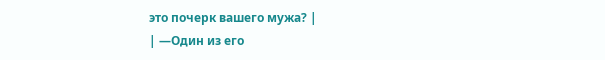это почерк вашего мужа? |
| —Один из его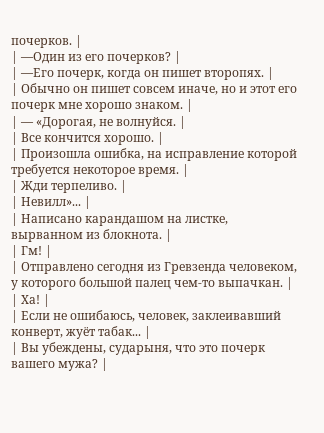почерков. |
| —Один из его почерков? |
| —Его почерк, когда он пишет второпях. |
| Обычно он пишет совсем иначе, но и этот его почерк мне хорошо знаком. |
| — «Дорогая, не волнуйся. |
| Все кончится хорошо. |
| Произошла ошибка, на исправление которой требуется некоторое время. |
| Жди терпеливо. |
| Невилл»... |
| Написано карандашом на листке, вырванном из блокнота. |
| Гм! |
| Отправлено сегодня из Гревзенда человеком, у которого большой палец чем-то выпачкан. |
| Ха! |
| Если не ошибаюсь, человек, заклеивавший конверт, жуёт табак... |
| Вы убеждены, сударыня, что это почерк вашего мужа? |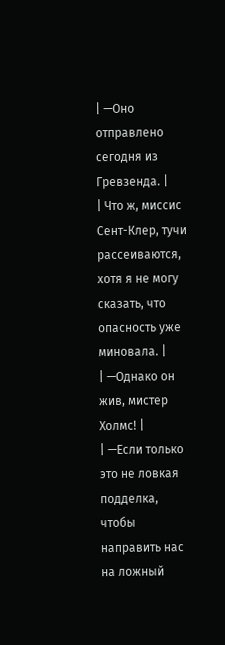| —Оно отправлено сегодня из Гревзенда. |
| Что ж, миссис Сент-Клер, тучи рассеиваются, хотя я не могу сказать, что опасность уже миновала. |
| —Однако он жив, мистер Холмс! |
| —Если только это не ловкая подделка, чтобы направить нас на ложный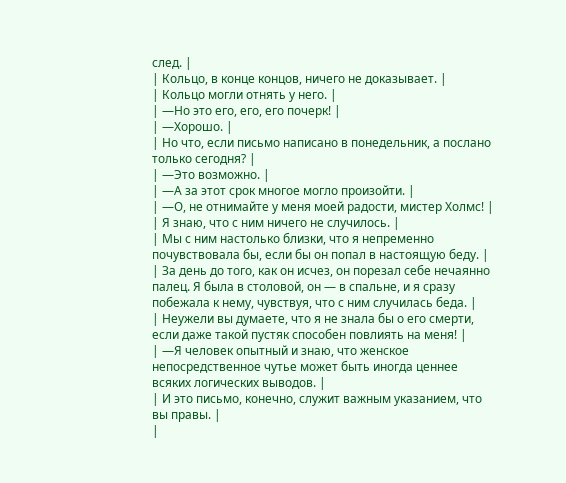след. |
| Кольцо, в конце концов, ничего не доказывает. |
| Кольцо могли отнять у него. |
| —Но это его, его, его почерк! |
| —Хорошо. |
| Но что, если письмо написано в понедельник, а послано только сегодня? |
| —Это возможно. |
| —А за этот срок многое могло произойти. |
| —О, не отнимайте у меня моей радости, мистер Холмс! |
| Я знаю, что с ним ничего не случилось. |
| Мы с ним настолько близки, что я непременно почувствовала бы, если бы он попал в настоящую беду. |
| За день до того, как он исчез, он порезал себе нечаянно палец. Я была в столовой, он — в спальне, и я сразу побежала к нему, чувствуя, что с ним случилась беда. |
| Неужели вы думаете, что я не знала бы о его смерти, если даже такой пустяк способен повлиять на меня! |
| —Я человек опытный и знаю, что женское непосредственное чутье может быть иногда ценнее всяких логических выводов. |
| И это письмо, конечно, служит важным указанием, что вы правы. |
|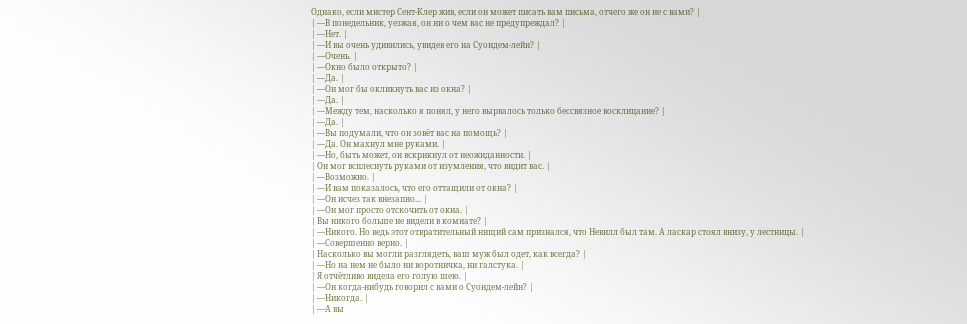Однако, если мистер Сент-Клер жив, если он может писать вам письма, отчего же он не с вами? |
| —В понедельник, уезжая, он ни о чем вас не предупреждал? |
| —Нет. |
| —И вы очень удивились, увидев его на Суондем-лейн? |
| —Очень. |
| —Окно было открыто? |
| —Да. |
| —Он мог бы окликнуть вас из окна? |
| —Да. |
| —Между тем, насколько я понял, у него вырвалось только бессвязное восклицание? |
| —Да. |
| —Вы подумали, что он зовёт вас на помощь? |
| —Да. Он махнул мне руками. |
| —Но, быть может, он вскрикнул от неожиданности. |
| Он мог всплеснуть руками от изумления, что видит вас. |
| —Возможно. |
| —И вам показалось, что его оттащили от окна? |
| —Он исчез так внезапно... |
| —Он мог просто отскочить от окна. |
| Вы никого больше не видели в комнате? |
| —Никого. Но ведь этот отвратительный нищий сам признался, что Невилл был там. А ласкар стоял внизу, у лестницы. |
| —Совершенно верно. |
| Насколько вы могли разглядеть, ваш муж был одет, как всегда? |
| —Но на нем не было ни воротничка, ни галстука. |
| Я отчётливо видела его голую шею. |
| —Он когда-нибудь говорил с вами о Суондем-лейн? |
| —Никогда. |
| —А вы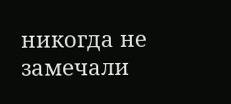никогда не замечали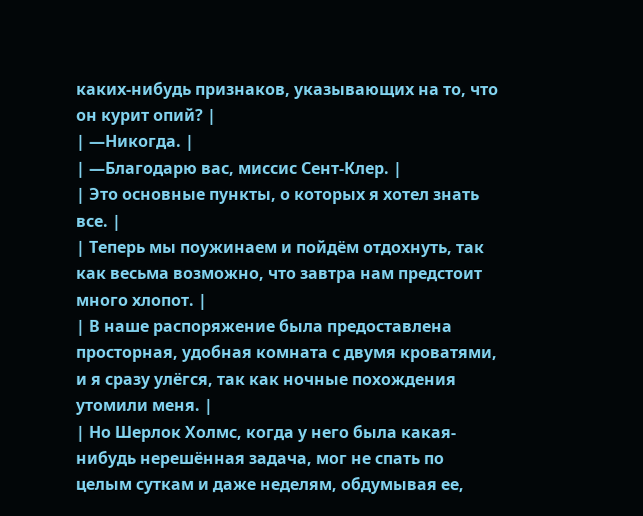каких-нибудь признаков, указывающих на то, что он курит опий? |
| —Никогда. |
| —Благодарю вас, миссис Сент-Клер. |
| Это основные пункты, о которых я хотел знать все. |
| Теперь мы поужинаем и пойдём отдохнуть, так как весьма возможно, что завтра нам предстоит много хлопот. |
| В наше распоряжение была предоставлена просторная, удобная комната с двумя кроватями, и я сразу улёгся, так как ночные похождения утомили меня. |
| Но Шерлок Холмс, когда у него была какая-нибудь нерешённая задача, мог не спать по целым суткам и даже неделям, обдумывая ее,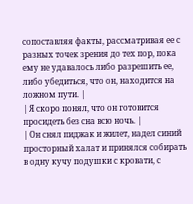сопоставляя факты, рассматривая ее с разных точек зрения до тех пор, пока ему не удавалось либо разрешить ее, либо убедиться, что он, находится на ложном пути. |
| Я скоро понял, что он готовится просидеть без сна всю ночь. |
| Он снял пиджак и жилет, надел синий просторный халат и принялся собирать в одну кучу подушки с кровати, с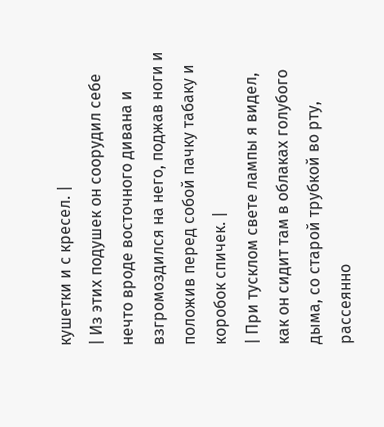кушетки и с кресел. |
| Из этих подушек он соорудил себе нечто вроде восточного дивана и взгромоздился на него, поджав ноги и положив перед собой пачку табаку и коробок спичек. |
| При тусклом свете лампы я видел, как он сидит там в облаках голубого дыма, со старой трубкой во рту, рассеянно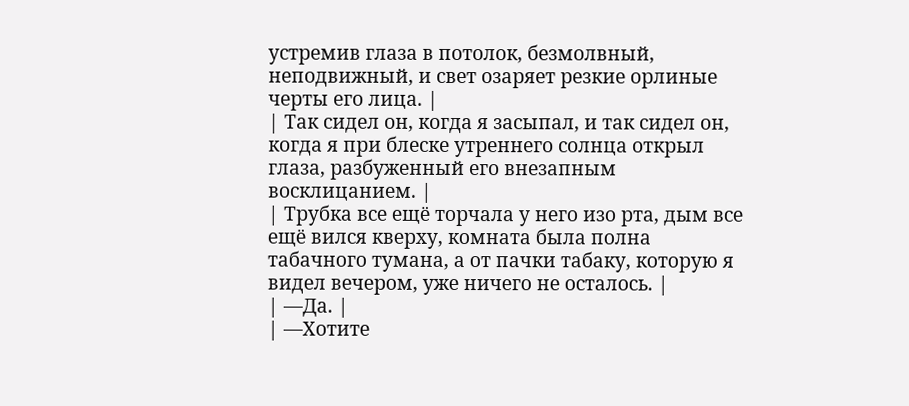устремив глаза в потолок, безмолвный, неподвижный, и свет озаряет резкие орлиные черты его лица. |
| Так сидел он, когда я засыпал, и так сидел он, когда я при блеске утреннего солнца открыл глаза, разбуженный его внезапным восклицанием. |
| Трубка все ещё торчала у него изо рта, дым все ещё вился кверху, комната была полна табачного тумана, а от пачки табаку, которую я видел вечером, уже ничего не осталось. |
| —Да. |
| —Хотите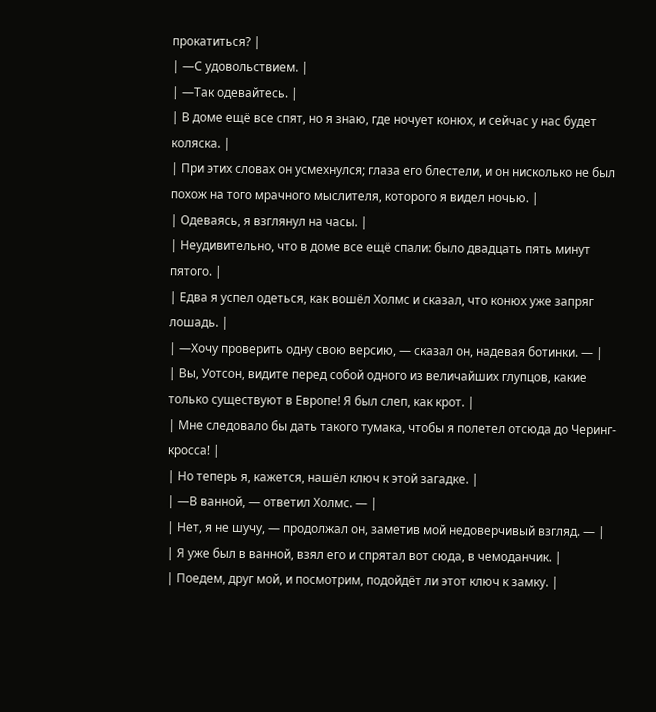прокатиться? |
| —С удовольствием. |
| —Так одевайтесь. |
| В доме ещё все спят, но я знаю, где ночует конюх, и сейчас у нас будет коляска. |
| При этих словах он усмехнулся; глаза его блестели, и он нисколько не был похож на того мрачного мыслителя, которого я видел ночью. |
| Одеваясь, я взглянул на часы. |
| Неудивительно, что в доме все ещё спали: было двадцать пять минут пятого. |
| Едва я успел одеться, как вошёл Холмс и сказал, что конюх уже запряг лошадь. |
| —Хочу проверить одну свою версию, — сказал он, надевая ботинки. — |
| Вы, Уотсон, видите перед собой одного из величайших глупцов, какие только существуют в Европе! Я был слеп, как крот. |
| Мне следовало бы дать такого тумака, чтобы я полетел отсюда до Черинг-кросса! |
| Но теперь я, кажется, нашёл ключ к этой загадке. |
| —В ванной, — ответил Холмс. — |
| Нет, я не шучу, — продолжал он, заметив мой недоверчивый взгляд. — |
| Я уже был в ванной, взял его и спрятал вот сюда, в чемоданчик. |
| Поедем, друг мой, и посмотрим, подойдёт ли этот ключ к замку. |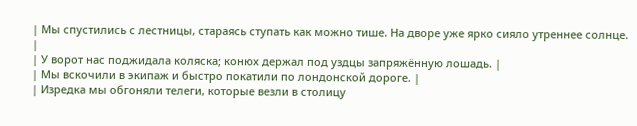| Мы спустились с лестницы, стараясь ступать как можно тише. На дворе уже ярко сияло утреннее солнце. |
| У ворот нас поджидала коляска; конюх держал под уздцы запряжённую лошадь. |
| Мы вскочили в экипаж и быстро покатили по лондонской дороге. |
| Изредка мы обгоняли телеги, которые везли в столицу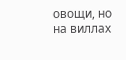овощи, но на виллах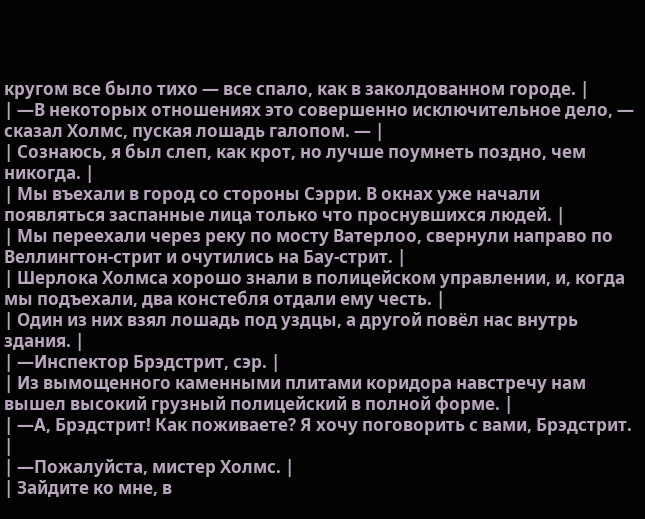кругом все было тихо — все спало, как в заколдованном городе. |
| —В некоторых отношениях это совершенно исключительное дело, — сказал Холмс, пуская лошадь галопом. — |
| Сознаюсь, я был слеп, как крот, но лучше поумнеть поздно, чем никогда. |
| Мы въехали в город со стороны Сэрри. В окнах уже начали появляться заспанные лица только что проснувшихся людей. |
| Мы переехали через реку по мосту Ватерлоо, свернули направо по Веллингтон-стрит и очутились на Бау-стрит. |
| Шерлока Холмса хорошо знали в полицейском управлении, и, когда мы подъехали, два констебля отдали ему честь. |
| Один из них взял лошадь под уздцы, а другой повёл нас внутрь здания. |
| —Инспектор Брэдстрит, сэр. |
| Из вымощенного каменными плитами коридора навстречу нам вышел высокий грузный полицейский в полной форме. |
| —А, Брэдстрит! Как поживаете? Я хочу поговорить с вами, Брэдстрит. |
| —Пожалуйста, мистер Холмс. |
| Зайдите ко мне, в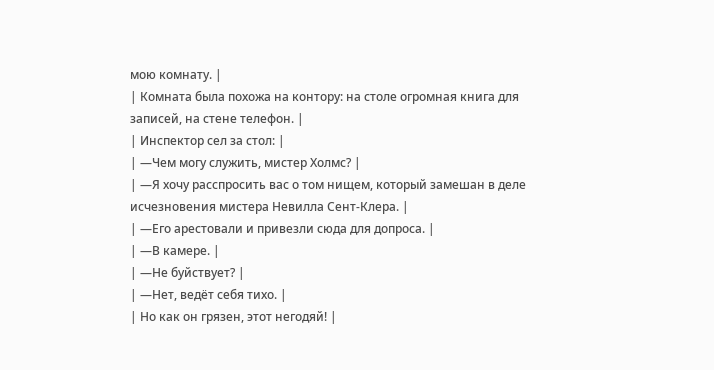мою комнату. |
| Комната была похожа на контору: на столе огромная книга для записей, на стене телефон. |
| Инспектор сел за стол: |
| —Чем могу служить, мистер Холмс? |
| —Я хочу расспросить вас о том нищем, который замешан в деле исчезновения мистера Невилла Сент-Клера. |
| —Его арестовали и привезли сюда для допроса. |
| —В камере. |
| —Не буйствует? |
| —Нет, ведёт себя тихо. |
| Но как он грязен, этот негодяй! |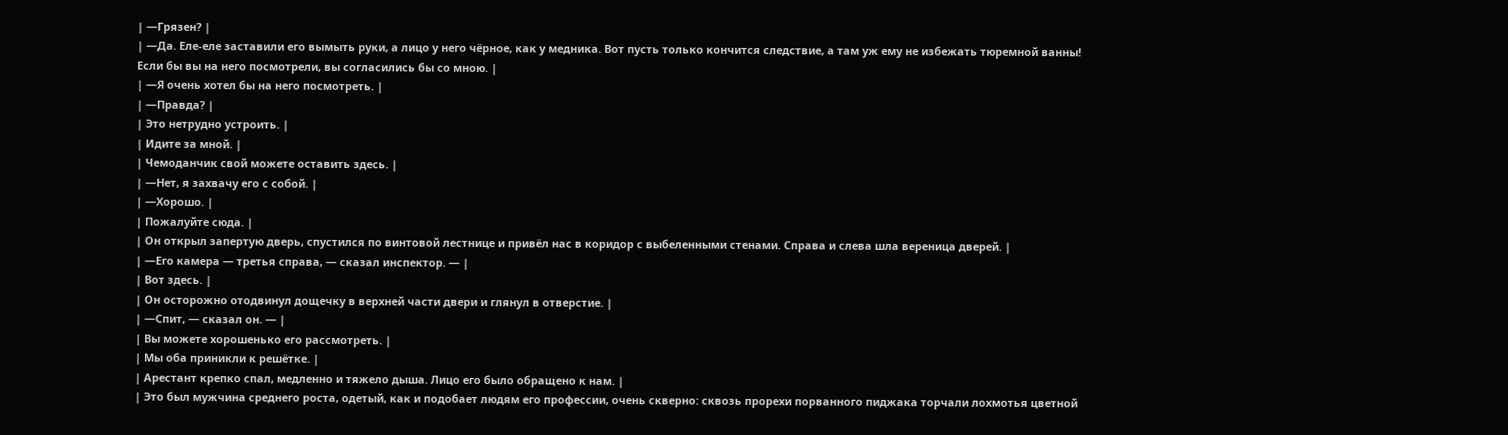| —Грязен? |
| —Да. Еле-еле заставили его вымыть руки, а лицо у него чёрное, как у медника. Вот пусть только кончится следствие, а там уж ему не избежать тюремной ванны! Если бы вы на него посмотрели, вы согласились бы со мною. |
| —Я очень хотел бы на него посмотреть. |
| —Правда? |
| Это нетрудно устроить. |
| Идите за мной. |
| Чемоданчик свой можете оставить здесь. |
| —Нет, я захвачу его с собой. |
| —Хорошо. |
| Пожалуйте сюда. |
| Он открыл запертую дверь, спустился по винтовой лестнице и привёл нас в коридор с выбеленными стенами. Справа и слева шла вереница дверей. |
| —Его камера — третья справа, — сказал инспектор. — |
| Вот здесь. |
| Он осторожно отодвинул дощечку в верхней части двери и глянул в отверстие. |
| —Спит, — сказал он. — |
| Вы можете хорошенько его рассмотреть. |
| Мы оба приникли к решётке. |
| Арестант крепко спал, медленно и тяжело дыша. Лицо его было обращено к нам. |
| Это был мужчина среднего роста, одетый, как и подобает людям его профессии, очень скверно: сквозь прорехи порванного пиджака торчали лохмотья цветной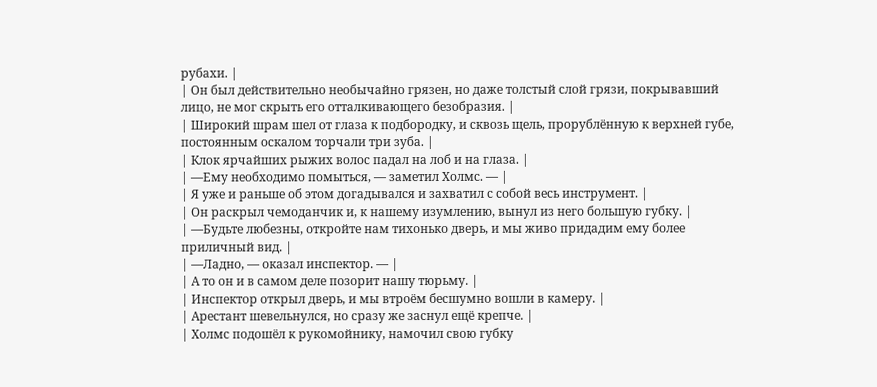рубахи. |
| Он был действительно необычайно грязен, но даже толстый слой грязи, покрывавший лицо, не мог скрыть его отталкивающего безобразия. |
| Широкий шрам шел от глаза к подбородку, и сквозь щель, прорублённую к верхней губе, постоянным оскалом торчали три зуба. |
| Клок ярчайших рыжих волос падал на лоб и на глаза. |
| —Ему необходимо помыться, — заметил Холмс. — |
| Я уже и раньше об этом догадывался и захватил с собой весь инструмент. |
| Он раскрыл чемоданчик и, к нашему изумлению, вынул из него большую губку. |
| —Будьте любезны, откройте нам тихонько дверь, и мы живо придадим ему более приличный вид. |
| —Ладно, — оказал инспектор. — |
| А то он и в самом деле позорит нашу тюрьму. |
| Инспектор открыл дверь, и мы втроём бесшумно вошли в камеру. |
| Арестант шевельнулся, но сразу же заснул ещё крепче. |
| Холмс подошёл к рукомойнику, намочил свою губку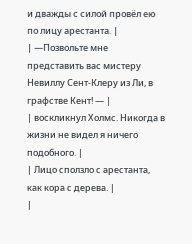и дважды с силой провёл ею по лицу арестанта. |
| —Позвольте мне представить вас мистеру Невиллу Сент-Клеру из Ли, в графстве Кент! — |
| воскликнул Холмс. Никогда в жизни не видел я ничего подобного. |
| Лицо сползло с арестанта, как кора с дерева. |
|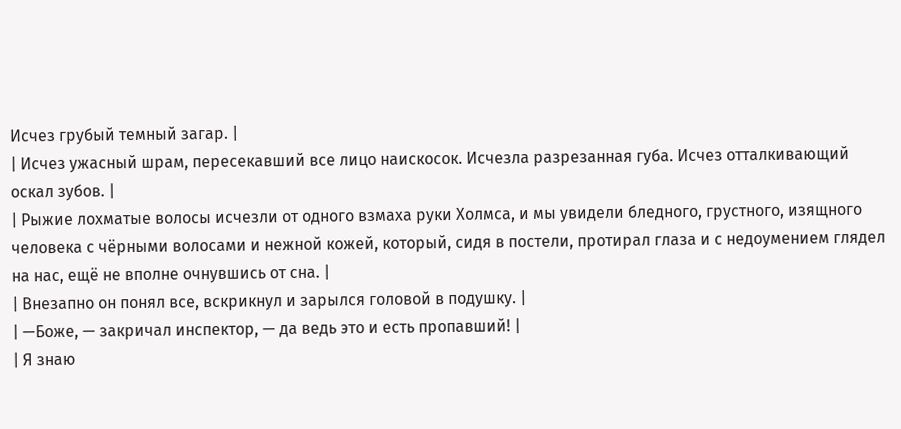Исчез грубый темный загар. |
| Исчез ужасный шрам, пересекавший все лицо наискосок. Исчезла разрезанная губа. Исчез отталкивающий оскал зубов. |
| Рыжие лохматые волосы исчезли от одного взмаха руки Холмса, и мы увидели бледного, грустного, изящного человека с чёрными волосами и нежной кожей, который, сидя в постели, протирал глаза и с недоумением глядел на нас, ещё не вполне очнувшись от сна. |
| Внезапно он понял все, вскрикнул и зарылся головой в подушку. |
| —Боже, — закричал инспектор, — да ведь это и есть пропавший! |
| Я знаю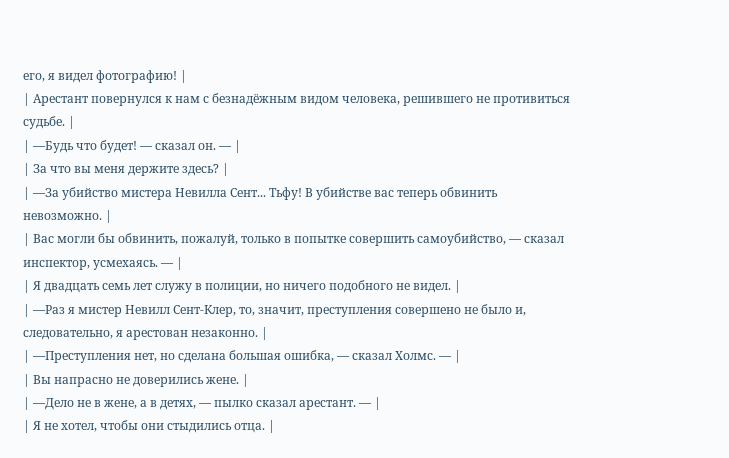его, я видел фотографию! |
| Арестант повернулся к нам с безнадёжным видом человека, решившего не противиться судьбе. |
| —Будь что будет! — сказал он. — |
| За что вы меня держите здесь? |
| —За убийство мистера Невилла Сент... Тьфу! В убийстве вас теперь обвинить невозможно. |
| Вас могли бы обвинить, пожалуй, только в попытке совершить самоубийство, — сказал инспектор, усмехаясь. — |
| Я двадцать семь лет служу в полиции, но ничего подобного не видел. |
| —Раз я мистер Невилл Сент-Клер, то, значит, преступления совершено не было и, следовательно, я арестован незаконно. |
| —Преступления нет, но сделана большая ошибка, — сказал Холмс. — |
| Вы напрасно не доверились жене. |
| —Дело не в жене, а в детях, — пылко сказал арестант. — |
| Я не хотел, чтобы они стыдились отца. |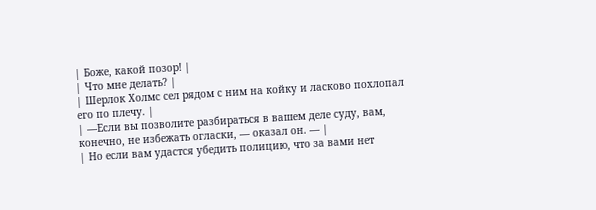| Боже, какой позор! |
| Что мне делать? |
| Шерлок Холмс сел рядом с ним на койку и ласково похлопал его по плечу. |
| —Если вы позволите разбираться в вашем деле суду, вам, конечно, не избежать огласки, — оказал он. — |
| Но если вам удастся убедить полицию, что за вами нет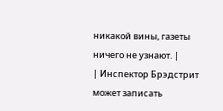никакой вины, газеты ничего не узнают. |
| Инспектор Брэдстрит может записать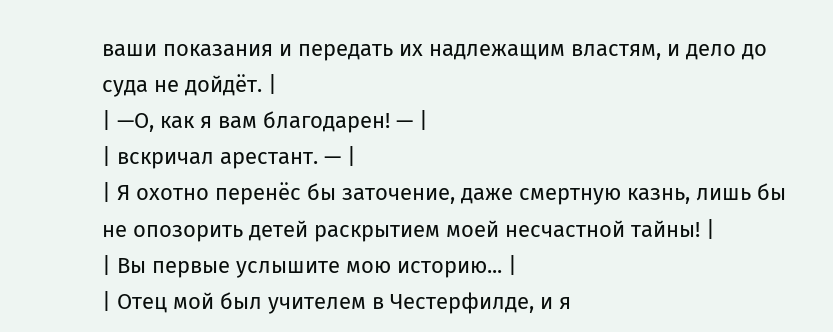ваши показания и передать их надлежащим властям, и дело до суда не дойдёт. |
| —О, как я вам благодарен! — |
| вскричал арестант. — |
| Я охотно перенёс бы заточение, даже смертную казнь, лишь бы не опозорить детей раскрытием моей несчастной тайны! |
| Вы первые услышите мою историю... |
| Отец мой был учителем в Честерфилде, и я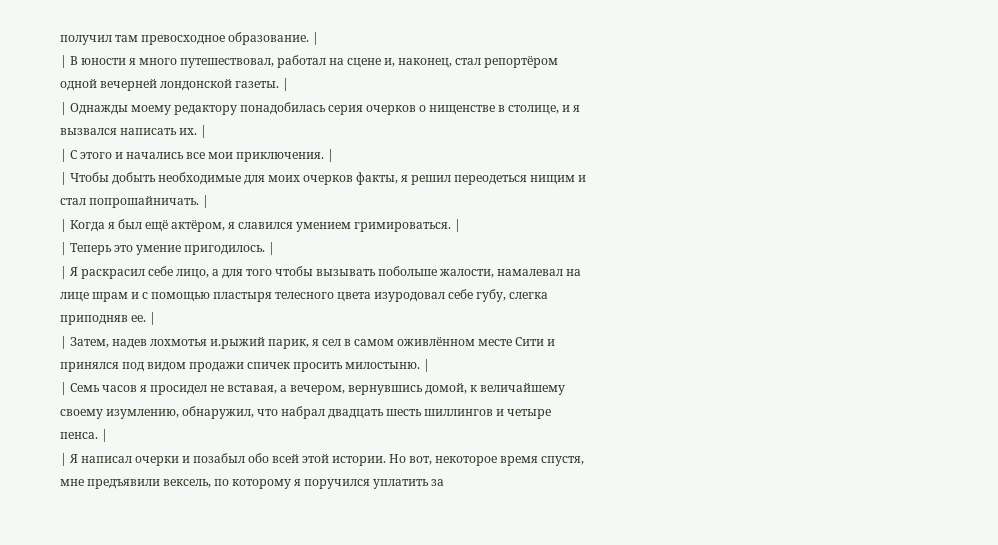получил там превосходное образование. |
| В юности я много путешествовал, работал на сцене и, наконец, стал репортёром одной вечерней лондонской газеты. |
| Однажды моему редактору понадобилась серия очерков о нищенстве в столице, и я вызвался написать их. |
| С этого и начались все мои приключения. |
| Чтобы добыть необходимые для моих очерков факты, я решил переодеться нищим и стал попрошайничать. |
| Когда я был ещё актёром, я славился умением гримироваться. |
| Теперь это умение пригодилось. |
| Я раскрасил себе лицо, а для того чтобы вызывать побольше жалости, намалевал на лице шрам и с помощью пластыря телесного цвета изуродовал себе губу, слегка приподняв ее. |
| Затем, надев лохмотья и.рыжий парик, я сел в самом оживлённом месте Сити и принялся под видом продажи спичек просить милостыню. |
| Семь часов я просидел не вставая, а вечером, вернувшись домой, к величайшему своему изумлению, обнаружил, что набрал двадцать шесть шиллингов и четыре пенса. |
| Я написал очерки и позабыл обо всей этой истории. Но вот, некоторое время спустя, мне предъявили вексель, по которому я поручился уплатить за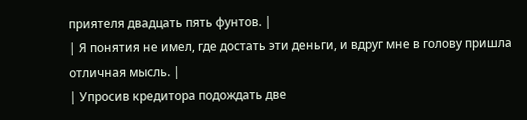приятеля двадцать пять фунтов. |
| Я понятия не имел, где достать эти деньги, и вдруг мне в голову пришла отличная мысль. |
| Упросив кредитора подождать две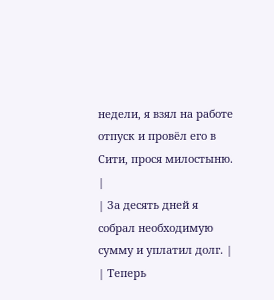недели, я взял на работе отпуск и провёл его в Сити, прося милостыню. |
| За десять дней я собрал необходимую сумму и уплатил долг. |
| Теперь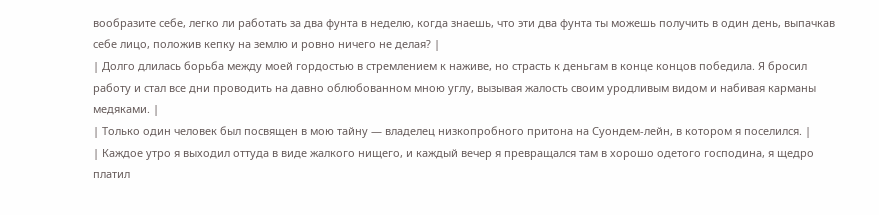вообразите себе, легко ли работать за два фунта в неделю, когда знаешь, что эти два фунта ты можешь получить в один день, выпачкав себе лицо, положив кепку на землю и ровно ничего не делая? |
| Долго длилась борьба между моей гордостью в стремлением к наживе, но страсть к деньгам в конце концов победила. Я бросил работу и стал все дни проводить на давно облюбованном мною углу, вызывая жалость своим уродливым видом и набивая карманы медяками. |
| Только один человек был посвящен в мою тайну — владелец низкопробного притона на Суондем-лейн, в котором я поселился. |
| Каждое утро я выходил оттуда в виде жалкого нищего, и каждый вечер я превращался там в хорошо одетого господина, я щедро платил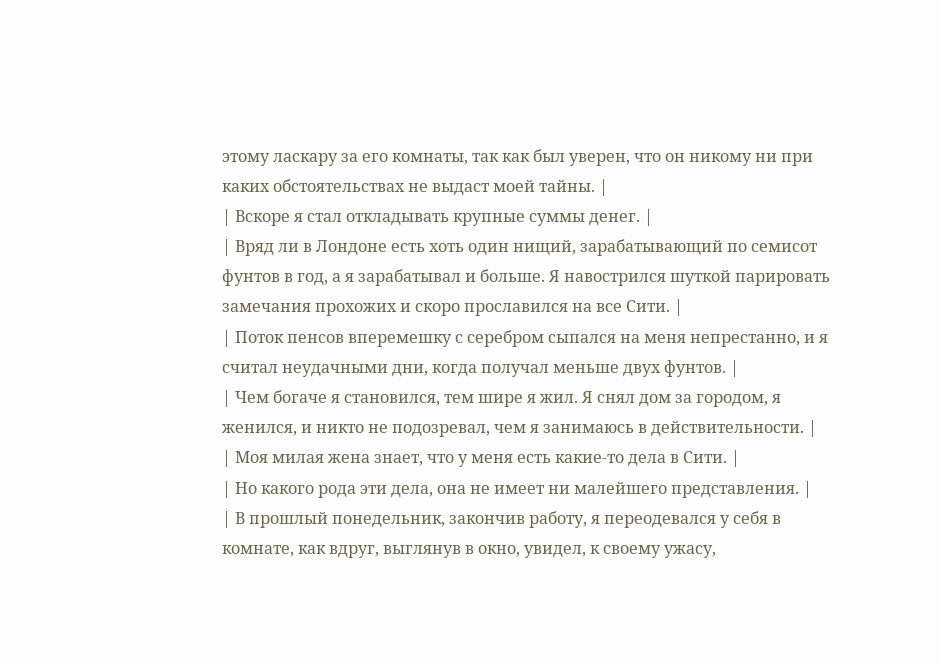этому ласкару за его комнаты, так как был уверен, что он никому ни при каких обстоятельствах не выдаст моей тайны. |
| Вскоре я стал откладывать крупные суммы денег. |
| Вряд ли в Лондоне есть хоть один нищий, зарабатывающий по семисот фунтов в год, а я зарабатывал и больше. Я навострился шуткой парировать замечания прохожих и скоро прославился на все Сити. |
| Поток пенсов вперемешку с серебром сыпался на меня непрестанно, и я считал неудачными дни, когда получал меньше двух фунтов. |
| Чем богаче я становился, тем шире я жил. Я снял дом за городом, я женился, и никто не подозревал, чем я занимаюсь в действительности. |
| Моя милая жена знает, что у меня есть какие-то дела в Сити. |
| Но какого рода эти дела, она не имеет ни малейшего представления. |
| В прошлый понедельник, закончив работу, я переодевался у себя в комнате, как вдруг, выглянув в окно, увидел, к своему ужасу,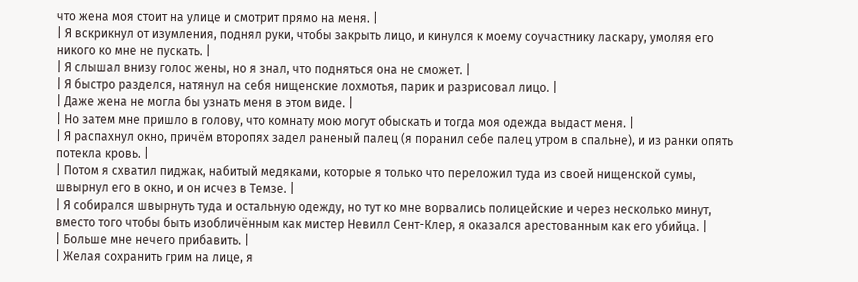что жена моя стоит на улице и смотрит прямо на меня. |
| Я вскрикнул от изумления, поднял руки, чтобы закрыть лицо, и кинулся к моему соучастнику ласкару, умоляя его никого ко мне не пускать. |
| Я слышал внизу голос жены, но я знал, что подняться она не сможет. |
| Я быстро разделся, натянул на себя нищенские лохмотья, парик и разрисовал лицо. |
| Даже жена не могла бы узнать меня в этом виде. |
| Но затем мне пришло в голову, что комнату мою могут обыскать и тогда моя одежда выдаст меня. |
| Я распахнул окно, причём второпях задел раненый палец (я поранил себе палец утром в спальне), и из ранки опять потекла кровь. |
| Потом я схватил пиджак, набитый медяками, которые я только что переложил туда из своей нищенской сумы, швырнул его в окно, и он исчез в Темзе. |
| Я собирался швырнуть туда и остальную одежду, но тут ко мне ворвались полицейские и через несколько минут, вместо того чтобы быть изобличённым как мистер Невилл Сент-Клер, я оказался арестованным как его убийца. |
| Больше мне нечего прибавить. |
| Желая сохранить грим на лице, я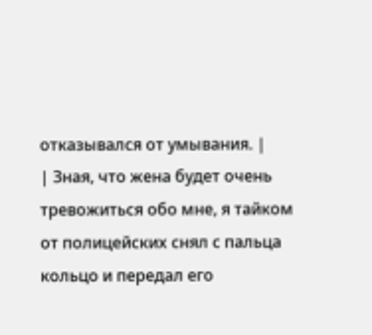отказывался от умывания. |
| Зная, что жена будет очень тревожиться обо мне, я тайком от полицейских снял с пальца кольцо и передал его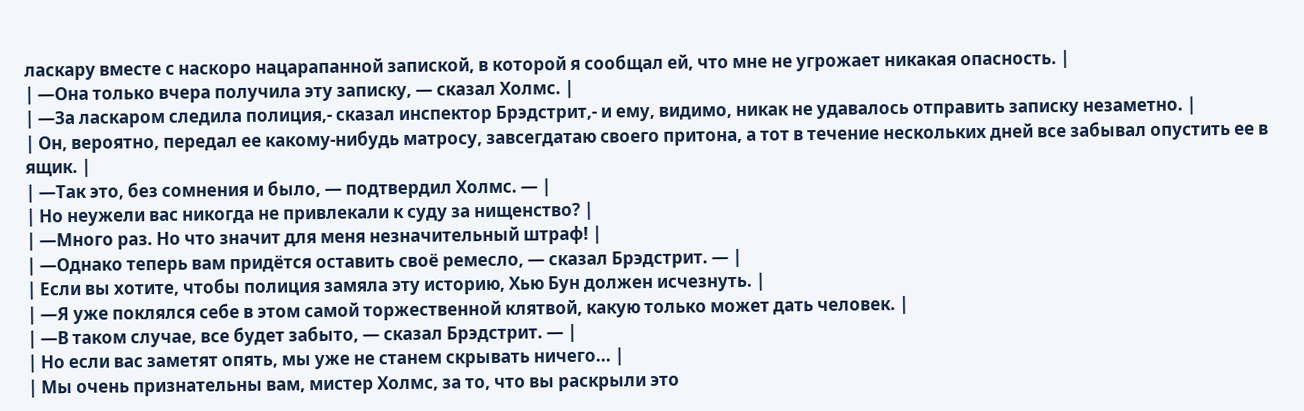ласкару вместе с наскоро нацарапанной запиской, в которой я сообщал ей, что мне не угрожает никакая опасность. |
| —Она только вчера получила эту записку, — сказал Холмс. |
| —За ласкаром следила полиция,- сказал инспектор Брэдстрит,- и ему, видимо, никак не удавалось отправить записку незаметно. |
| Он, вероятно, передал ее какому-нибудь матросу, завсегдатаю своего притона, а тот в течение нескольких дней все забывал опустить ее в ящик. |
| —Так это, без сомнения и было, — подтвердил Холмс. — |
| Но неужели вас никогда не привлекали к суду за нищенство? |
| —Много раз. Но что значит для меня незначительный штраф! |
| —Однако теперь вам придётся оставить своё ремесло, — сказал Брэдстрит. — |
| Если вы хотите, чтобы полиция замяла эту историю, Хью Бун должен исчезнуть. |
| —Я уже поклялся себе в этом самой торжественной клятвой, какую только может дать человек. |
| —В таком случае, все будет забыто, — сказал Брэдстрит. — |
| Но если вас заметят опять, мы уже не станем скрывать ничего... |
| Мы очень признательны вам, мистер Холмс, за то, что вы раскрыли это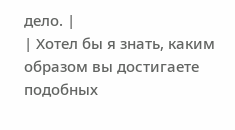дело. |
| Хотел бы я знать, каким образом вы достигаете подобных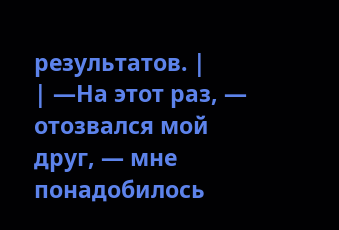результатов. |
| —На этот раз, — отозвался мой друг, — мне понадобилось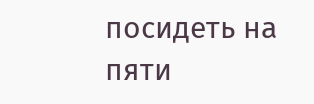посидеть на пяти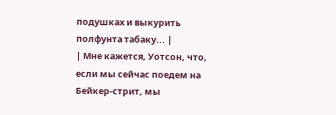подушках и выкурить полфунта табаку... |
| Мне кажется, Уотсон, что, если мы сейчас поедем на Бейкер-стрит, мы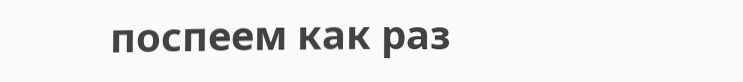поспеем как раз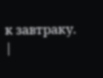к завтраку. |